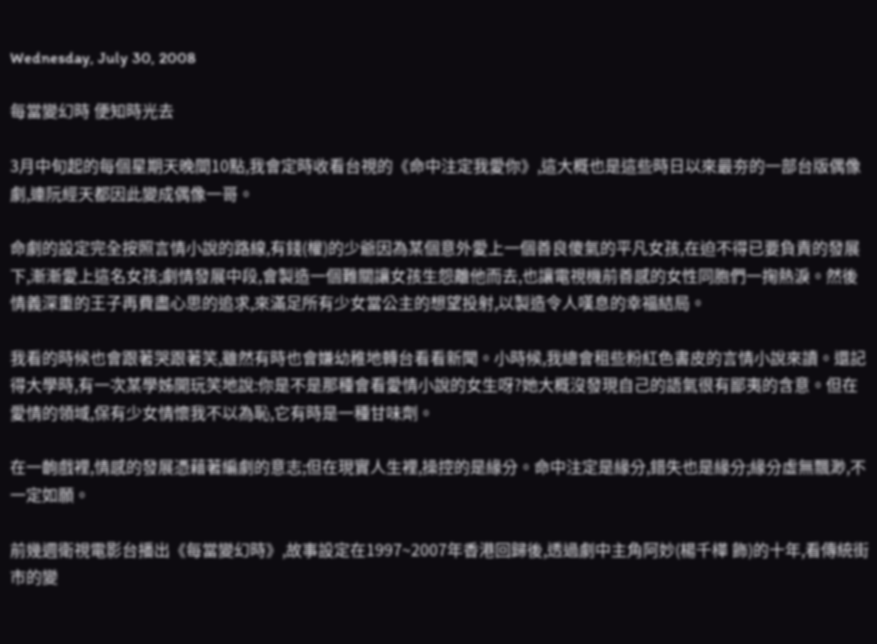Wednesday, July 30, 2008

每當變幻時 便知時光去

3月中旬起的每個星期天晚間10點,我會定時收看台視的《命中注定我愛你》,這大概也是這些時日以來最夯的一部台版偶像劇,連阮經天都因此變成偶像一哥。

命劇的設定完全按照言情小說的路線,有錢(權)的少爺因為某個意外愛上一個善良傻氣的平凡女孩,在迫不得已要負責的發展下,漸漸愛上這名女孩;劇情發展中段,會製造一個難關讓女孩生怨離他而去,也讓電視機前善感的女性同胞們一掬熱淚。然後情義深重的王子再費盡心思的追求,來滿足所有少女當公主的想望投射,以製造令人嘆息的幸福結局。

我看的時候也會跟著哭跟著笑,雖然有時也會嫌幼稚地轉台看看新聞。小時候,我總會租些粉紅色書皮的言情小說來讀。還記得大學時,有一次某學姊開玩笑地說:你是不是那種會看愛情小說的女生呀?她大概沒發現自己的語氣很有鄙夷的含意。但在愛情的領域,保有少女情懷我不以為恥,它有時是一種甘味劑。

在一齣戲裡,情感的發展憑藉著編劇的意志;但在現實人生裡,操控的是緣分。命中注定是緣分,錯失也是緣分;緣分虛無飄渺,不一定如願。

前幾週衛視電影台播出《每當變幻時》,故事設定在1997~2007年香港回歸後,透過劇中主角阿妙(楊千樺 飾)的十年,看傳統街市的變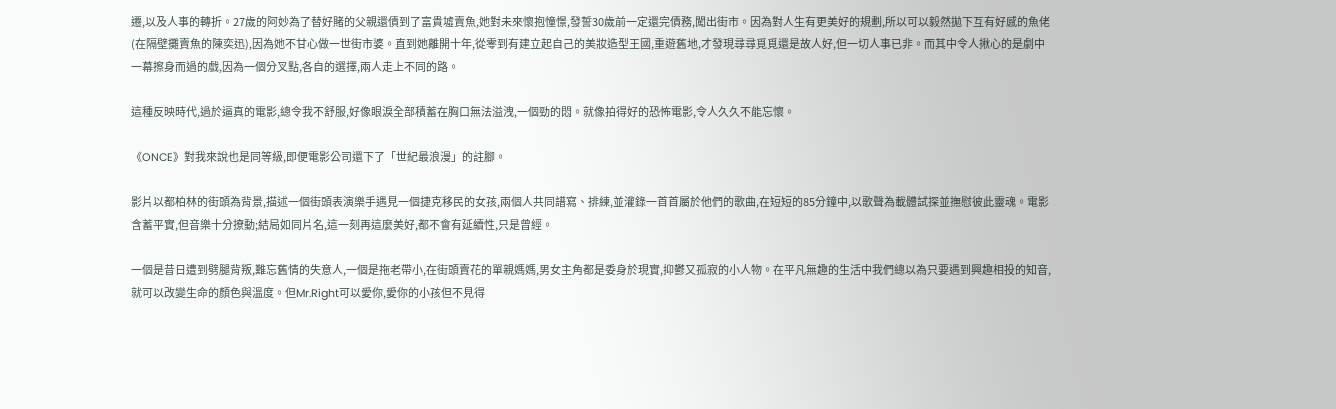遷,以及人事的轉折。27歲的阿妙為了替好賭的父親還債到了富貴墟賣魚,她對未來懷抱憧憬,發誓30歲前一定還完債務,闖出街市。因為對人生有更美好的規劃,所以可以毅然拋下互有好感的魚佬(在隔壁攤賣魚的陳奕迅),因為她不甘心做一世街市婆。直到她離開十年,從零到有建立起自己的美妝造型王國,重遊舊地,才發現尋尋覓覓還是故人好,但一切人事已非。而其中令人揪心的是劇中一幕擦身而過的戲,因為一個分叉點,各自的選擇,兩人走上不同的路。

這種反映時代,過於逼真的電影,總令我不舒服,好像眼淚全部積蓄在胸口無法溢洩,一個勁的悶。就像拍得好的恐怖電影,令人久久不能忘懷。

《ONCE》對我來說也是同等級,即便電影公司還下了「世紀最浪漫」的註腳。

影片以都柏林的街頭為背景,描述一個街頭表演樂手遇見一個捷克移民的女孩,兩個人共同譜寫、排練,並灌錄一首首屬於他們的歌曲,在短短的85分鐘中,以歌聲為載體試探並撫慰彼此靈魂。電影含蓄平實,但音樂十分撩動;結局如同片名,這一刻再這麼美好,都不會有延續性,只是曾經。

一個是昔日遭到劈腿背叛,難忘舊情的失意人,一個是拖老帶小,在街頭賣花的單親媽媽,男女主角都是委身於現實,抑鬱又孤寂的小人物。在平凡無趣的生活中我們總以為只要遇到興趣相投的知音,就可以改變生命的顏色與溫度。但Mr.Right可以愛你,愛你的小孩但不見得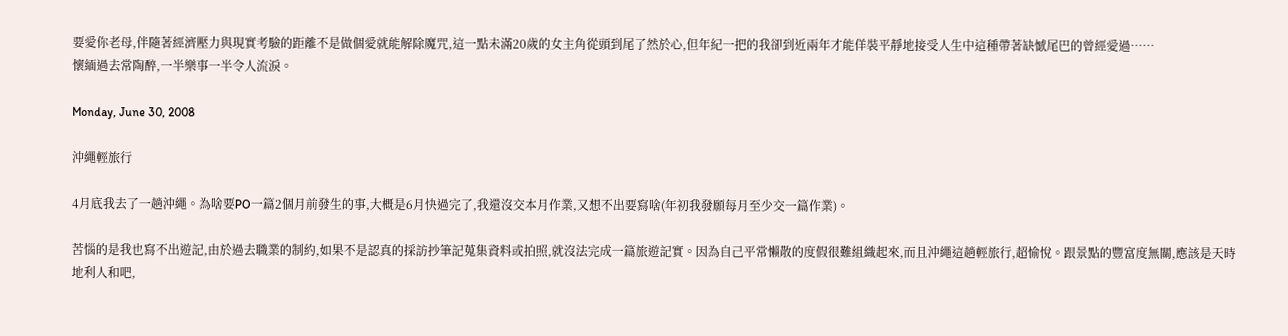要愛你老母,伴隨著經濟壓力與現實考驗的距離不是做個愛就能解除魔咒,這一點未滿20歲的女主角從頭到尾了然於心,但年紀一把的我卻到近兩年才能佯裝平靜地接受人生中這種帶著缺憾尾巴的曾經愛過……
懷緬過去常陶醉,一半樂事一半令人流淚。

Monday, June 30, 2008

沖繩輕旅行

4月底我去了一趟沖繩。為啥要PO一篇2個月前發生的事,大概是6月快過完了,我還沒交本月作業,又想不出要寫啥(年初我發願每月至少交一篇作業)。

苦惱的是我也寫不出遊記,由於過去職業的制約,如果不是認真的採訪抄筆記蒐集資料或拍照,就沒法完成一篇旅遊記實。因為自己平常懶散的度假很難組織起來,而且沖繩這趟輕旅行,超愉悅。跟景點的豐富度無關,應該是天時地利人和吧,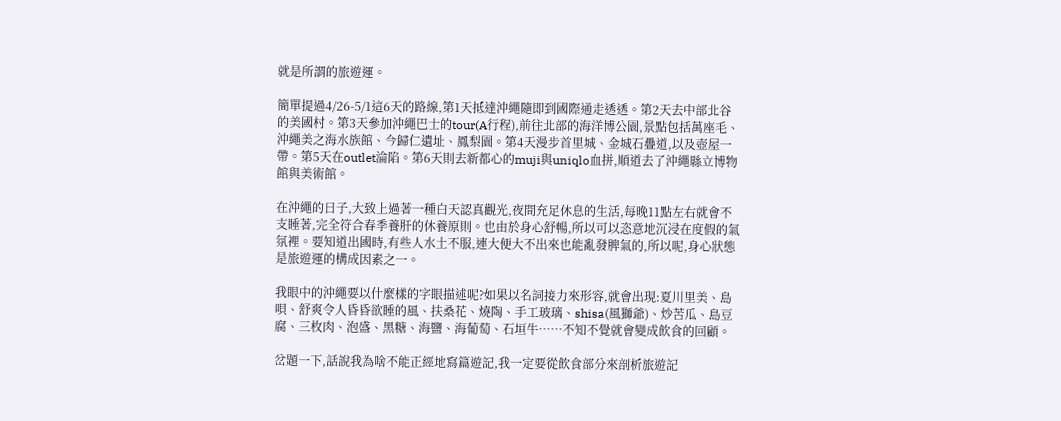就是所謂的旅遊運。

簡單提過4/26-5/1這6天的路線,第1天抵達沖繩隨即到國際通走透透。第2天去中部北谷的美國村。第3天參加沖繩巴士的tour(A行程),前往北部的海洋博公園,景點包括萬座毛、沖繩美之海水族館、今歸仁遺址、鳳梨園。第4天漫步首里城、金城石疊道,以及壺屋一帶。第5天在outlet淪陷。第6天則去新都心的muji與uniqlo血拼,順道去了沖繩縣立博物館與美術館。

在沖繩的日子,大致上過著一種白天認真觀光,夜間充足休息的生活,每晚11點左右就會不支睡著,完全符合春季養肝的休養原則。也由於身心舒暢,所以可以恣意地沉浸在度假的氣氛裡。要知道出國時,有些人水土不服,連大便大不出來也能亂發脾氣的,所以呢,身心狀態是旅遊運的構成因素之一。

我眼中的沖繩要以什麼樣的字眼描述呢?如果以名詞接力來形容,就會出現:夏川里美、島唄、舒爽令人昏昏欲睡的風、扶桑花、燒陶、手工玻璃、shisa(風獅爺)、炒苦瓜、島豆腐、三枚肉、泡盛、黑糖、海鹽、海葡萄、石垣牛……不知不覺就會變成飲食的回顧。

岔題一下,話說我為啥不能正經地寫篇遊記,我一定要從飲食部分來剖析旅遊記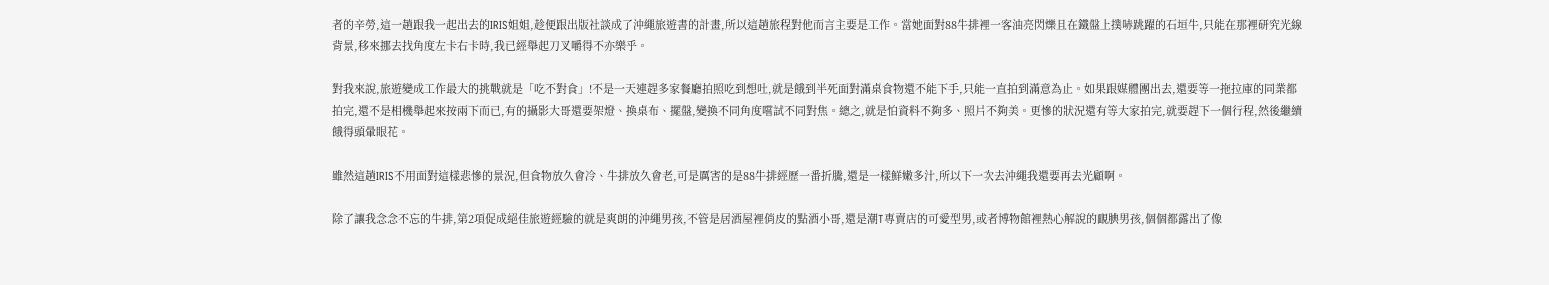者的辛勞,這一趟跟我一起出去的IRIS姐姐,趁便跟出版社談成了沖繩旅遊書的計畫,所以這趟旅程對他而言主要是工作。當她面對88牛排裡一客油亮閃爍且在鐵盤上撲哧跳躍的石垣牛,只能在那裡研究光線背景,移來挪去找角度左卡右卡時,我已經舉起刀叉嚼得不亦樂乎。

對我來說,旅遊變成工作最大的挑戰就是「吃不對食」!不是一天連趕多家餐廳拍照吃到想吐,就是餓到半死面對滿桌食物還不能下手,只能一直拍到滿意為止。如果跟媒體團出去,還要等一拖拉庫的同業都拍完,還不是相機舉起來按兩下而已,有的攝影大哥還要架燈、換桌布、擺盤,變換不同角度嚐試不同對焦。總之,就是怕資料不夠多、照片不夠美。更慘的狀況還有等大家拍完,就要趕下一個行程,然後繼續餓得頭暈眼花。

雖然這趟IRIS不用面對這樣悲慘的景況,但食物放久會冷、牛排放久會老,可是厲害的是88牛排經歷一番折騰,還是一樣鮮嫩多汁,所以下一次去沖繩我還要再去光顧啊。

除了讓我念念不忘的牛排,第2項促成絕佳旅遊經驗的就是爽朗的沖繩男孩,不管是居酒屋裡俏皮的點酒小哥,還是潮T專賣店的可愛型男,或者博物館裡熱心解說的靦腆男孩,個個都露出了像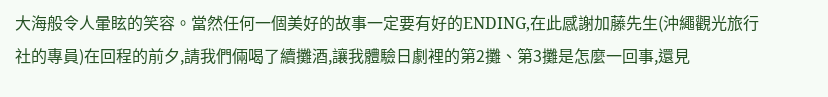大海般令人暈眩的笑容。當然任何一個美好的故事一定要有好的ENDING,在此感謝加藤先生(沖繩觀光旅行社的專員)在回程的前夕,請我們倆喝了續攤酒,讓我體驗日劇裡的第2攤、第3攤是怎麼一回事,還見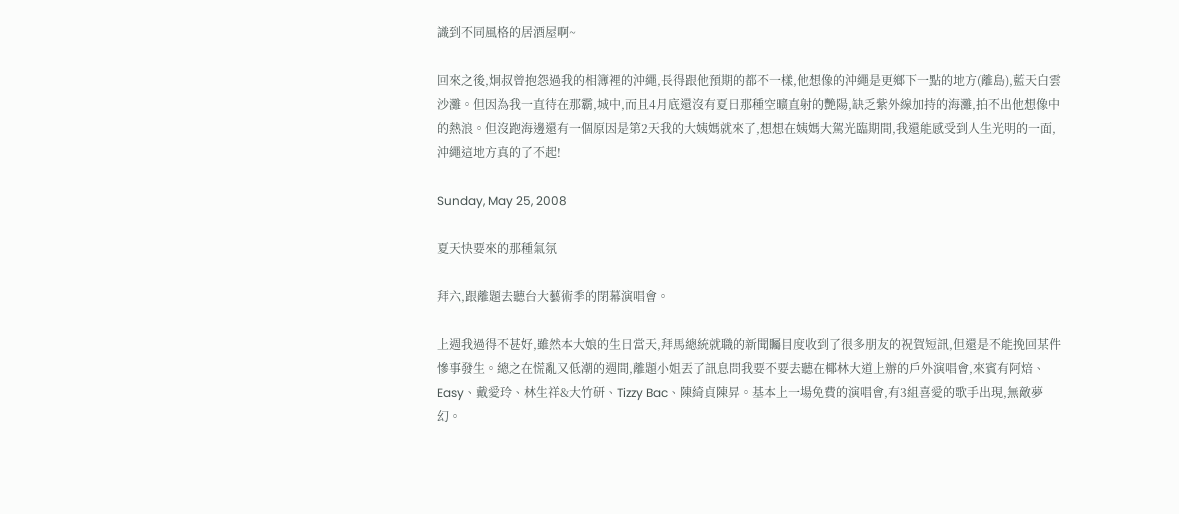識到不同風格的居酒屋啊~

回來之後,炯叔曾抱怨過我的相簿裡的沖繩,長得跟他預期的都不一樣,他想像的沖繩是更鄉下一點的地方(離島),藍天白雲沙灘。但因為我一直待在那霸,城中,而且4月底還沒有夏日那種空曠直射的艷陽,缺乏紫外線加持的海灘,拍不出他想像中的熱浪。但沒跑海邊還有一個原因是第2天我的大姨媽就來了,想想在姨媽大駕光臨期間,我還能感受到人生光明的一面,沖繩這地方真的了不起!

Sunday, May 25, 2008

夏天快要來的那種氣氛

拜六,跟離題去聽台大藝術季的閉幕演唱會。

上週我過得不甚好,雖然本大娘的生日當天,拜馬總統就職的新聞矚目度收到了很多朋友的祝賀短訊,但還是不能挽回某件慘事發生。總之在慌亂又低潮的週間,離題小姐丟了訊息問我要不要去聽在椰林大道上辦的戶外演唱會,來賓有阿焙、Easy、戴愛玲、林生祥&大竹研、Tizzy Bac、陳綺貞陳昇。基本上一場免費的演唱會,有3組喜愛的歌手出現,無敵夢幻。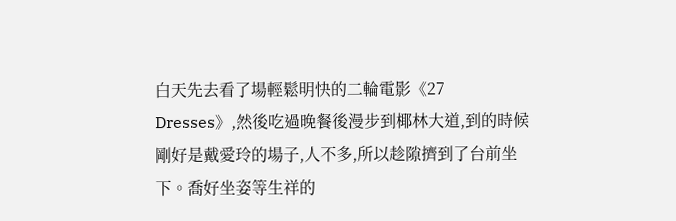白天先去看了場輕鬆明快的二輪電影《27 Dresses》,然後吃過晚餐後漫步到椰林大道,到的時候剛好是戴愛玲的場子,人不多,所以趁隙擠到了台前坐下。喬好坐姿等生祥的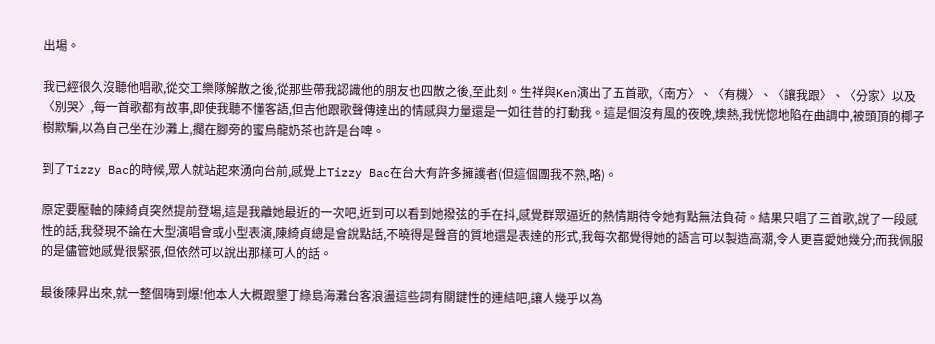出場。

我已經很久沒聽他唱歌,從交工樂隊解散之後,從那些帶我認識他的朋友也四散之後,至此刻。生祥與Ken演出了五首歌,〈南方〉、〈有機〉、〈讓我跟〉、〈分家〉以及〈別哭〉,每一首歌都有故事,即使我聽不懂客語,但吉他跟歌聲傳達出的情感與力量還是一如往昔的打動我。這是個沒有風的夜晚,燠熱,我恍惚地陷在曲調中,被頭頂的椰子樹欺騙,以為自己坐在沙灘上,擱在腳旁的蜜烏龍奶茶也許是台啤。

到了Tizzy Bac的時候,眾人就站起來湧向台前,感覺上Tizzy Bac在台大有許多擁護者(但這個團我不熟,略)。

原定要壓軸的陳綺貞突然提前登場,這是我離她最近的一次吧,近到可以看到她撥弦的手在抖,感覺群眾逼近的熱情期待令她有點無法負荷。結果只唱了三首歌,說了一段感性的話,我發現不論在大型演唱會或小型表演,陳綺貞總是會說點話,不曉得是聲音的質地還是表達的形式,我每次都覺得她的語言可以製造高潮,令人更喜愛她幾分;而我佩服的是儘管她感覺很緊張,但依然可以說出那樣可人的話。

最後陳昇出來,就一整個嗨到爆!他本人大概跟墾丁綠島海灘台客浪盪這些詞有關鍵性的連結吧,讓人幾乎以為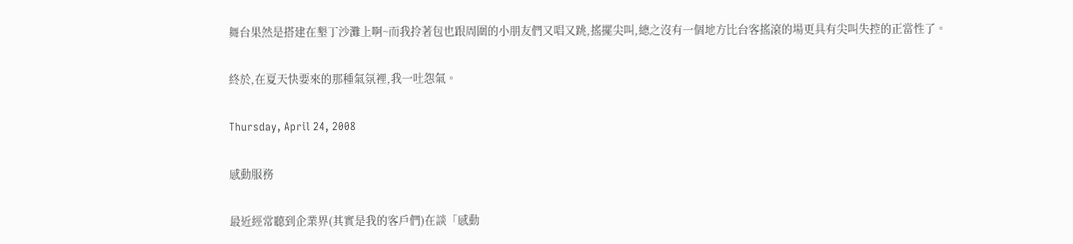舞台果然是搭建在墾丁沙灘上啊~而我拎著包也跟周圍的小朋友們又唱又跳,搖擺尖叫,總之沒有一個地方比台客搖滾的場更具有尖叫失控的正當性了。

終於,在夏天快要來的那種氣氛裡,我一吐怨氣。

Thursday, April 24, 2008

感動服務

最近經常聽到企業界(其實是我的客戶們)在談「感動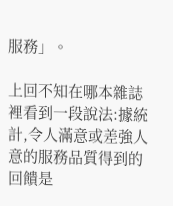服務」。

上回不知在哪本雜誌裡看到一段說法:據統計,令人滿意或差強人意的服務品質得到的回饋是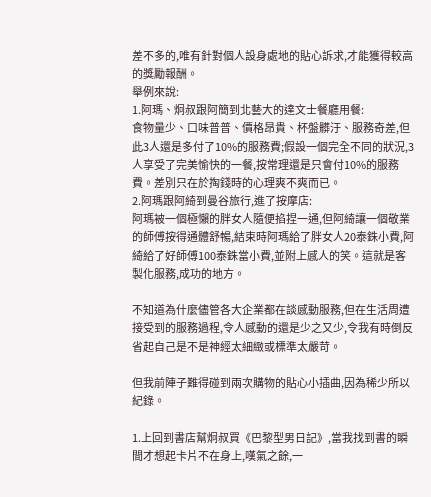差不多的,唯有針對個人設身處地的貼心訴求,才能獲得較高的獎勵報酬。
舉例來說:
1.阿瑪、炯叔跟阿簡到北藝大的達文士餐廳用餐:
食物量少、口味普普、價格昂貴、杯盤髒汙、服務奇差,但此3人還是多付了10%的服務費;假設一個完全不同的狀況,3人享受了完美愉快的一餐,按常理還是只會付10%的服務費。差別只在於掏錢時的心理爽不爽而已。
2.阿瑪跟阿綺到曼谷旅行,進了按摩店:
阿瑪被一個極懶的胖女人隨便掐捏一通,但阿綺讓一個敬業的師傅按得通體舒暢,結束時阿瑪給了胖女人20泰銖小費,阿綺給了好師傅100泰銖當小費,並附上感人的笑。這就是客製化服務,成功的地方。

不知道為什麼儘管各大企業都在談感動服務,但在生活周遭接受到的服務過程,令人感動的還是少之又少,令我有時倒反省起自己是不是神經太細緻或標準太嚴苛。

但我前陣子難得碰到兩次購物的貼心小插曲,因為稀少所以紀錄。

1.上回到書店幫炯叔買《巴黎型男日記》,當我找到書的瞬間才想起卡片不在身上,嘆氣之餘,一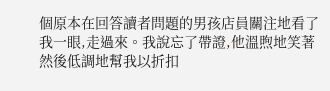個原本在回答讀者問題的男孩店員關注地看了我一眼,走過來。我說忘了帶證,他溫煦地笑著然後低調地幫我以折扣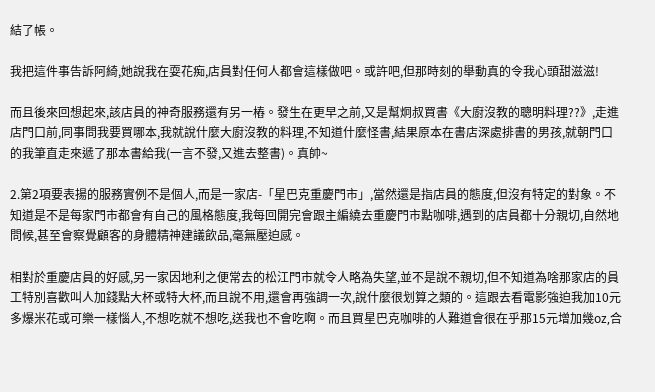結了帳。

我把這件事告訴阿綺,她說我在耍花痴,店員對任何人都會這樣做吧。或許吧,但那時刻的舉動真的令我心頭甜滋滋!

而且後來回想起來,該店員的神奇服務還有另一樁。發生在更早之前,又是幫炯叔買書《大廚沒教的聰明料理??》,走進店門口前,同事問我要買哪本,我就說什麼大廚沒教的料理,不知道什麼怪書,結果原本在書店深處排書的男孩,就朝門口的我筆直走來遞了那本書給我(一言不發,又進去整書)。真帥~

2.第2項要表揚的服務實例不是個人,而是一家店-「星巴克重慶門市」,當然還是指店員的態度,但沒有特定的對象。不知道是不是每家門市都會有自己的風格態度,我每回開完會跟主編繞去重慶門市點咖啡,遇到的店員都十分親切,自然地問候,甚至會察覺顧客的身體精神建議飲品,毫無壓迫感。

相對於重慶店員的好感,另一家因地利之便常去的松江門市就令人略為失望,並不是說不親切,但不知道為啥那家店的員工特別喜歡叫人加錢點大杯或特大杯,而且說不用,還會再強調一次,說什麼很划算之類的。這跟去看電影強迫我加10元多爆米花或可樂一樣惱人,不想吃就不想吃,送我也不會吃啊。而且買星巴克咖啡的人難道會很在乎那15元增加幾oz,合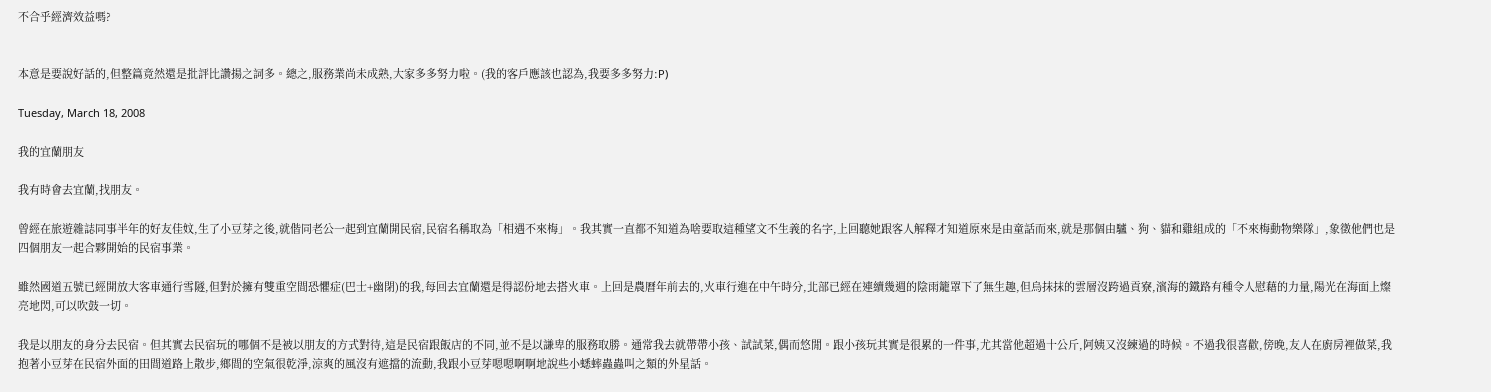不合乎經濟效益嗎?


本意是要說好話的,但整篇竟然還是批評比讚揚之詞多。總之,服務業尚未成熟,大家多多努力啦。(我的客戶應該也認為,我要多多努力:P)

Tuesday, March 18, 2008

我的宜蘭朋友

我有時會去宜蘭,找朋友。

曾經在旅遊雜誌同事半年的好友佳妏,生了小豆芽之後,就偕同老公一起到宜蘭開民宿,民宿名稱取為「相遇不來梅」。我其實一直都不知道為啥要取這種望文不生義的名字,上回聽她跟客人解釋才知道原來是由童話而來,就是那個由驢、狗、貓和雞組成的「不來梅動物樂隊」,象徵他們也是四個朋友一起合夥開始的民宿事業。

雖然國道五號已經開放大客車通行雪隧,但對於擁有雙重空間恐懼症(巴士+幽閉)的我,每回去宜蘭還是得認份地去搭火車。上回是農曆年前去的,火車行進在中午時分,北部已經在連續幾週的陰雨籠罩下了無生趣,但烏抹抹的雲層沒跨過貢寮,濱海的鐵路有種令人慰藉的力量,陽光在海面上燦亮地閃,可以吹鼓一切。

我是以朋友的身分去民宿。但其實去民宿玩的哪個不是被以朋友的方式對待,這是民宿跟飯店的不同,並不是以謙卑的服務取勝。通常我去就帶帶小孩、試試菜,偶而悠閒。跟小孩玩其實是很累的一件事,尤其當他超過十公斤,阿姨又沒練過的時候。不過我很喜歡,傍晚,友人在廚房裡做菜,我抱著小豆芽在民宿外面的田間道路上散步,鄉間的空氣很乾淨,涼爽的風沒有遮擋的流動,我跟小豆芽嗯嗯啊啊地說些小蟋蟀蟲蟲叫之類的外星話。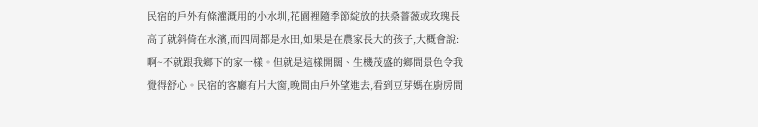民宿的戶外有條灌溉用的小水圳,花園裡隨季節綻放的扶桑薔薇或玫瑰長高了就斜倚在水濱,而四周都是水田,如果是在農家長大的孩子,大概會說:啊~不就跟我鄉下的家一樣。但就是這樣開闊、生機茂盛的鄉間景色令我覺得舒心。民宿的客廳有片大窗,晚間由戶外望進去,看到豆芽媽在廚房間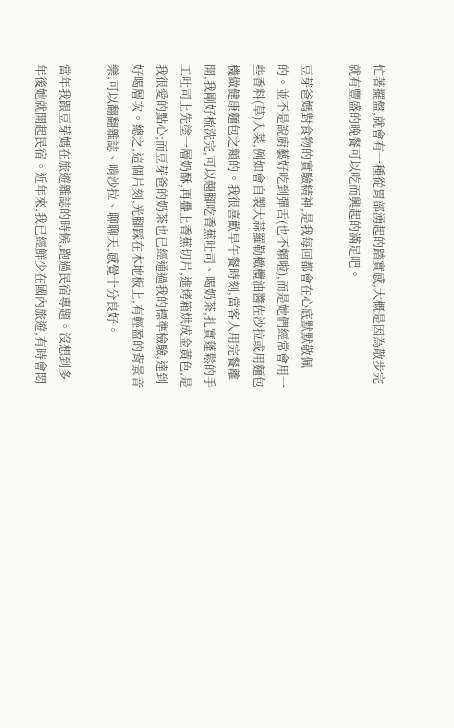忙著擺盤,就會有一種從胃部湧起的踏實感,大概是因為散步完就有豐盛的晚餐可以吃而興起的滿足吧。

豆芽爸媽對食物的實驗精神,是我每回都會在心底默默敬佩的。並不是說廚藝好吃到彈舌(也不賴啦),而是她們經常會用一些香料(草)入菜,例如會自製大蒜羅勒橄欖油醬佐沙拉或用麵包機做健康麵包之類的。我很喜歡早午餐時刻,當客人用完餐離開,我剛好梳洗完,可以翹腳吃香蕉吐司、喝奶茶,扎實蓬鬆的手工吐司上先塗一層奶酥,再疊上香蕉切片,進烤箱烘成金黃色,是我很愛的點心;而豆芽爸的奶茶也已經通過我的標準檢驗,達到好喝層次。總之,這個片刻,光腳踩在木地板上,有輕盈的背景音樂,可以翻翻雜誌、啃沙拉、聊聊天,感覺十分良好。

當年我跟豆芽媽在旅遊雜誌的時候,跑過民宿專題。沒想到多年後她就開起民宿。近年來,我已經鮮少在國內旅遊,有時會悶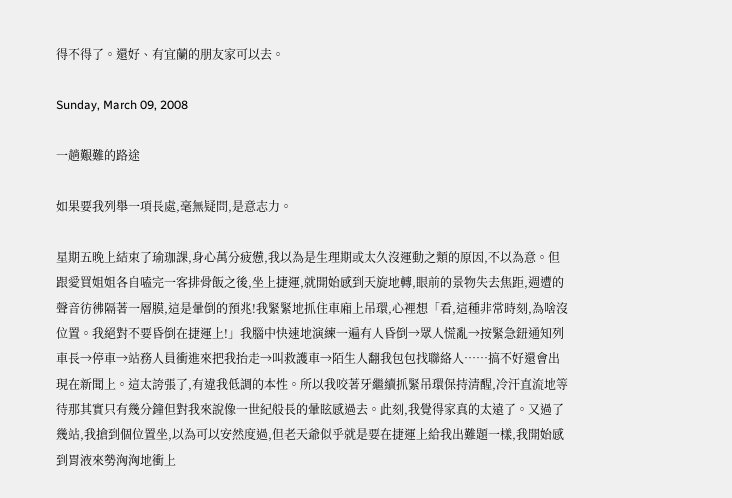得不得了。還好、有宜蘭的朋友家可以去。

Sunday, March 09, 2008

一趟艱難的路途

如果要我列舉一項長處,毫無疑問,是意志力。

星期五晚上結束了瑜珈課,身心萬分疲憊,我以為是生理期或太久沒運動之類的原因,不以為意。但跟愛買姐姐各自嗑完一客排骨飯之後,坐上捷運,就開始感到天旋地轉,眼前的景物失去焦距,週遭的聲音彷彿隔著一層膜,這是暈倒的預兆!我緊緊地抓住車廂上吊環,心裡想「看,這種非常時刻,為啥沒位置。我絕對不要昏倒在捷運上!」我腦中快速地演練一遍有人昏倒→眾人慌亂→按緊急鈕通知列車長→停車→站務人員衝進來把我抬走→叫救護車→陌生人翻我包包找聯絡人……搞不好還會出現在新聞上。這太誇張了,有違我低調的本性。所以我咬著牙繼續抓緊吊環保持清醒,冷汗直流地等待那其實只有幾分鐘但對我來說像一世紀般長的暈眩感過去。此刻,我覺得家真的太遠了。又過了幾站,我搶到個位置坐,以為可以安然度過,但老天爺似乎就是要在捷運上給我出難題一樣,我開始感到胃液來勢洶洶地衝上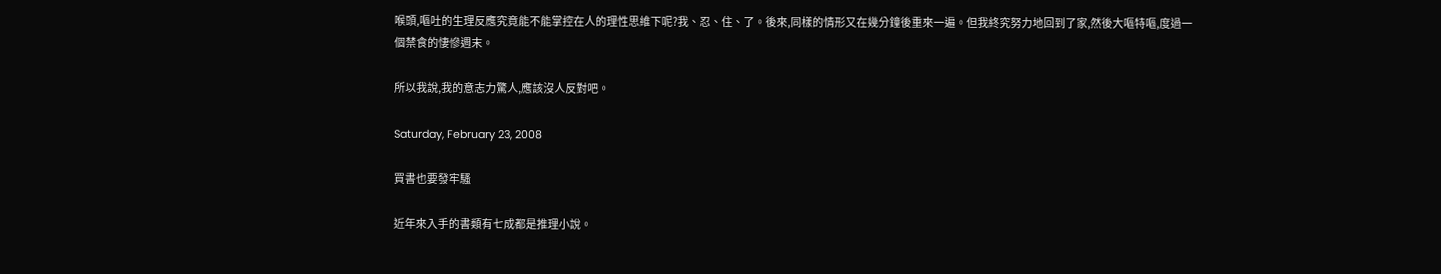喉頭,嘔吐的生理反應究竟能不能掌控在人的理性思維下呢?我、忍、住、了。後來,同樣的情形又在幾分鐘後重來一遍。但我終究努力地回到了家,然後大嘔特嘔,度過一個禁食的悽慘週末。

所以我說,我的意志力驚人,應該沒人反對吧。

Saturday, February 23, 2008

買書也要發牢騷

近年來入手的書類有七成都是推理小說。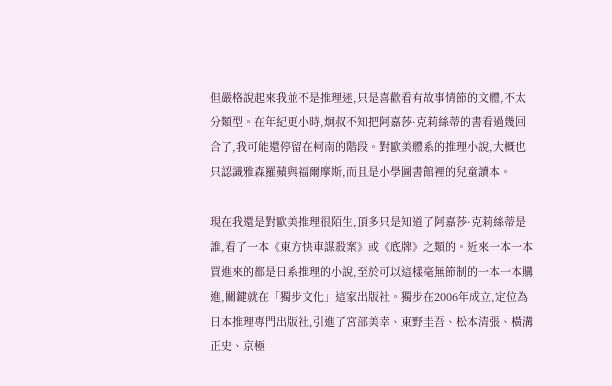但嚴格說起來我並不是推理迷,只是喜歡看有故事情節的文體,不太分類型。在年紀更小時,炯叔不知把阿嘉莎·克莉絲蒂的書看過幾回合了,我可能還停留在柯南的階段。對歐美體系的推理小說,大概也只認識雅森羅蘋與福爾摩斯,而且是小學圖書館裡的兒童讀本。

現在我還是對歐美推理很陌生,頂多只是知道了阿嘉莎·克莉絲蒂是誰,看了一本《東方快車謀殺案》或《底牌》之類的。近來一本一本買進來的都是日系推理的小說,至於可以這樣毫無節制的一本一本購進,關鍵就在「獨步文化」這家出版社。獨步在2006年成立,定位為日本推理專門出版社,引進了宮部美幸、東野圭吾、松本清張、橫溝正史、京極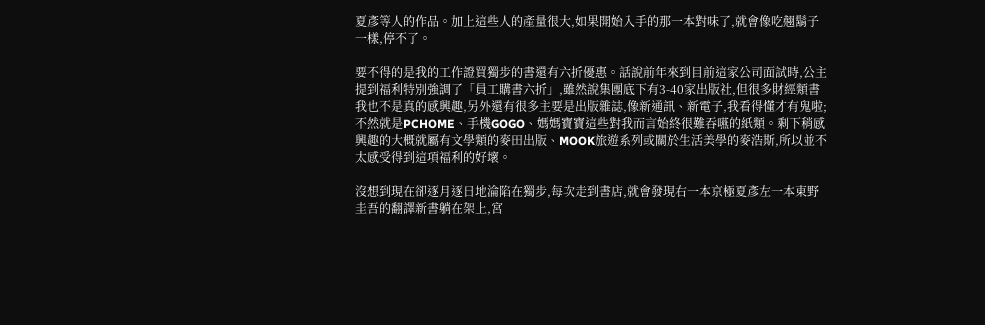夏彥等人的作品。加上這些人的產量很大,如果開始入手的那一本對味了,就會像吃翹鬍子一樣,停不了。

要不得的是我的工作證買獨步的書還有六折優惠。話說前年來到目前這家公司面試時,公主提到福利特別強調了「員工購書六折」,雖然說集團底下有3-40家出版社,但很多財經類書我也不是真的感興趣,另外還有很多主要是出版雜誌,像新通訊、新電子,我看得懂才有鬼啦;不然就是PCHOME、手機GOGO、媽媽寶寶這些對我而言始終很難吞嚥的紙類。剩下稍感興趣的大概就屬有文學類的麥田出版、MOOK旅遊系列或關於生活美學的麥浩斯,所以並不太感受得到這項福利的好壞。

沒想到現在卻逐月逐日地淪陷在獨步,每次走到書店,就會發現右一本京極夏彥左一本東野圭吾的翻譯新書躺在架上,宮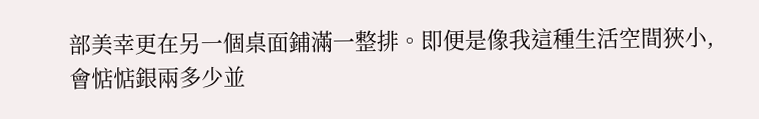部美幸更在另一個桌面鋪滿一整排。即便是像我這種生活空間狹小,會惦惦銀兩多少並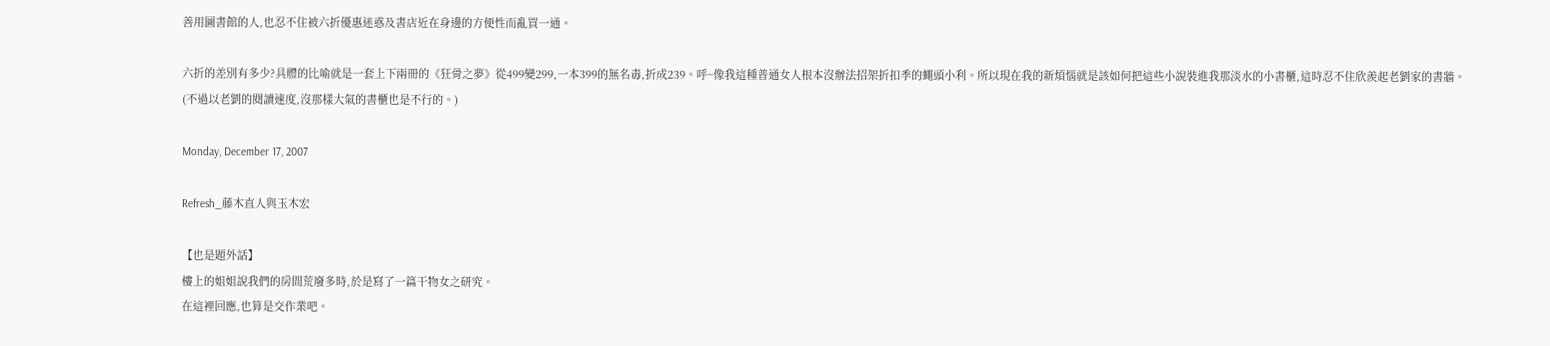善用圖書館的人,也忍不住被六折優惠迷惑及書店近在身邊的方便性而亂買一通。

六折的差別有多少?具體的比喻就是一套上下兩冊的《狂骨之夢》從499變299,一本399的無名毒,折成239。呼~像我這種普通女人根本沒辦法招架折扣季的蠅頭小利。所以現在我的新煩惱就是該如何把這些小說裝進我那淡水的小書櫃,這時忍不住欣羨起老劉家的書牆。(不過以老劉的閱讀速度,沒那樣大氣的書櫃也是不行的。)

Monday, December 17, 2007

Refresh_藤木直人與玉木宏

【也是題外話】
樓上的姐姐說我們的房間荒廢多時,於是寫了一篇干物女之研究。
在這裡回應,也算是交作業吧。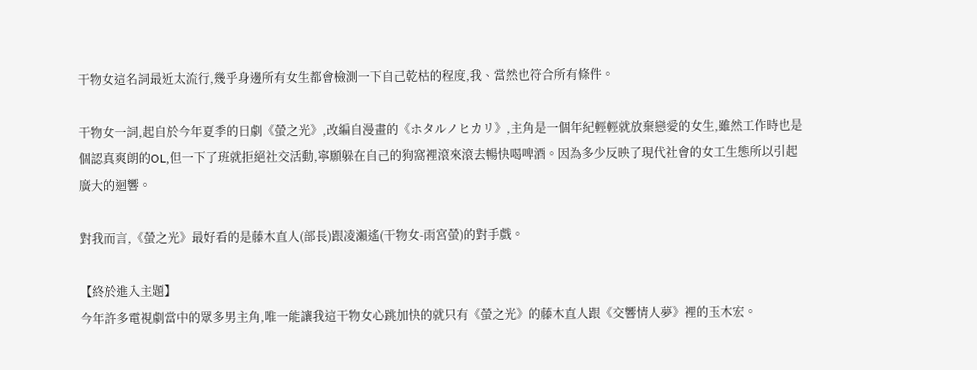干物女這名詞最近太流行,幾乎身邊所有女生都會檢測一下自己乾枯的程度,我、當然也符合所有條件。

干物女一詞,起自於今年夏季的日劇《螢之光》,改編自漫畫的《ホタルノヒカリ》,主角是一個年紀輕輕就放棄戀愛的女生,雖然工作時也是個認真爽朗的OL,但一下了班就拒絕社交活動,寧願躲在自己的狗窩裡滾來滾去暢快喝啤酒。因為多少反映了現代社會的女工生態所以引起廣大的迴響。

對我而言,《螢之光》最好看的是藤木直人(部長)跟凌瀨遙(干物女-雨宮螢)的對手戲。

【終於進入主題】
今年許多電視劇當中的眾多男主角,唯一能讓我這干物女心跳加快的就只有《螢之光》的藤木直人跟《交響情人夢》裡的玉木宏。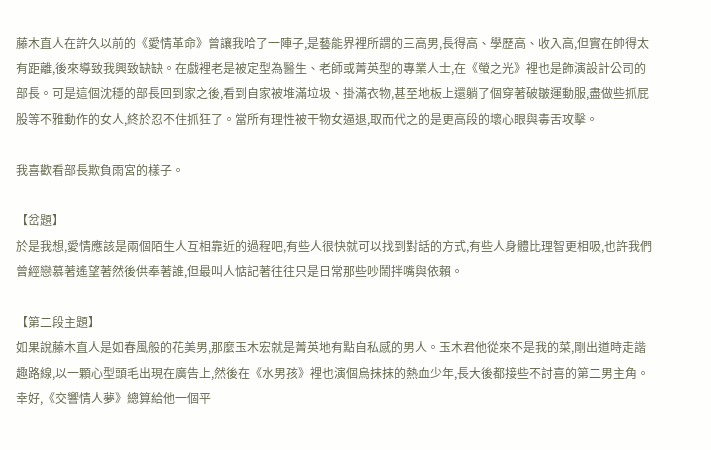藤木直人在許久以前的《愛情革命》曾讓我哈了一陣子,是藝能界裡所謂的三高男,長得高、學歷高、收入高,但實在帥得太有距離,後來導致我興致缺缺。在戲裡老是被定型為醫生、老師或菁英型的專業人士,在《螢之光》裡也是飾演設計公司的部長。可是這個沈穩的部長回到家之後,看到自家被堆滿垃圾、掛滿衣物,甚至地板上還躺了個穿著破皺運動服,盡做些抓屁股等不雅動作的女人,終於忍不住抓狂了。當所有理性被干物女逼退,取而代之的是更高段的壞心眼與毒舌攻擊。

我喜歡看部長欺負雨宮的樣子。

【岔題】
於是我想,愛情應該是兩個陌生人互相靠近的過程吧,有些人很快就可以找到對話的方式,有些人身體比理智更相吸,也許我們曾經戀慕著遙望著然後供奉著誰,但最叫人惦記著往往只是日常那些吵鬧拌嘴與依賴。

【第二段主題】
如果說藤木直人是如春風般的花美男,那麼玉木宏就是菁英地有點自私感的男人。玉木君他從來不是我的菜,剛出道時走諧趣路線,以一顆心型頭毛出現在廣告上,然後在《水男孩》裡也演個烏抹抹的熱血少年,長大後都接些不討喜的第二男主角。幸好,《交響情人夢》總算給他一個平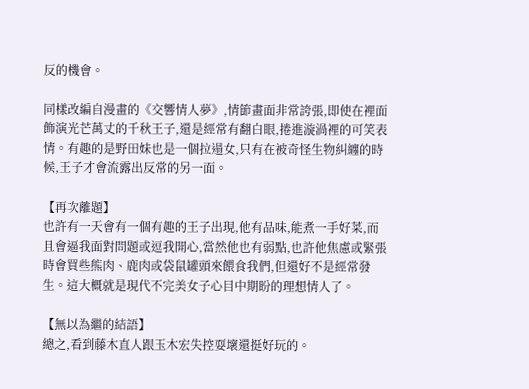反的機會。

同樣改編自漫畫的《交響情人夢》,情節畫面非常誇張,即使在裡面飾演光芒萬丈的千秋王子,還是經常有翻白眼,捲進漩渦裡的可笑表情。有趣的是野田妹也是一個拉遢女,只有在被奇怪生物糾纏的時候,王子才會流露出反常的另一面。

【再次離題】
也許有一天會有一個有趣的王子出現,他有品味,能煮一手好菜,而且會逼我面對問題或逗我開心,當然他也有弱點,也許他焦慮或緊張時會買些熊肉、鹿肉或袋鼠罐頭來餵食我們,但還好不是經常發生。這大概就是現代不完美女子心目中期盼的理想情人了。

【無以為繼的結語】
總之,看到藤木直人跟玉木宏失控耍壞還挺好玩的。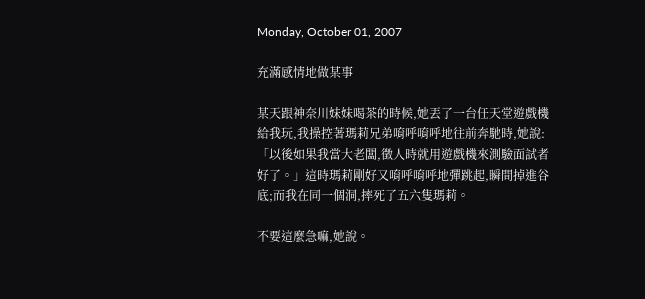Monday, October 01, 2007

充滿感情地做某事

某天跟神奈川妹妹喝茶的時候,她丟了一台任天堂遊戲機給我玩,我操控著瑪莉兄弟唷呼唷呼地往前奔馳時,她說:「以後如果我當大老闆,徵人時就用遊戲機來測驗面試者好了。」這時瑪莉剛好又唷呼唷呼地彈跳起,瞬間掉進谷底;而我在同一個洞,摔死了五六隻瑪莉。

不要這麼急嘛,她說。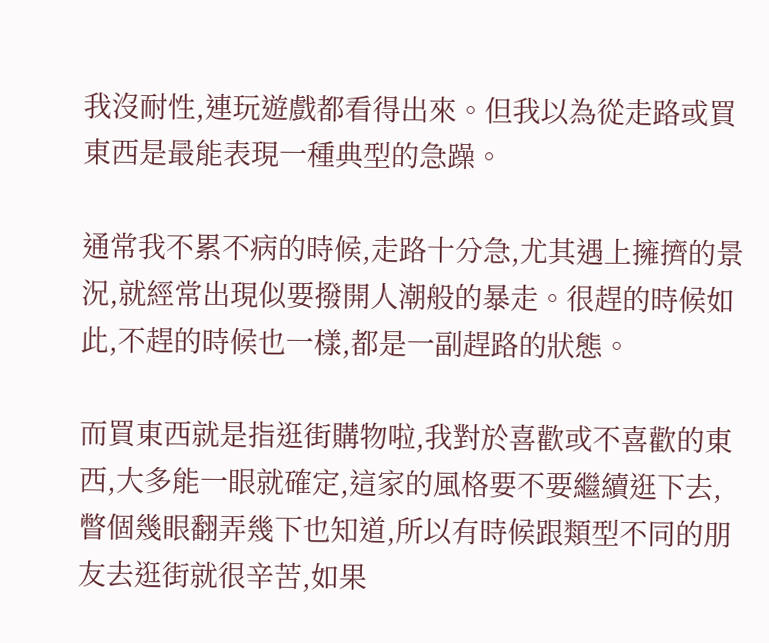我沒耐性,連玩遊戲都看得出來。但我以為從走路或買東西是最能表現一種典型的急躁。

通常我不累不病的時候,走路十分急,尤其遇上擁擠的景況,就經常出現似要撥開人潮般的暴走。很趕的時候如此,不趕的時候也一樣,都是一副趕路的狀態。

而買東西就是指逛街購物啦,我對於喜歡或不喜歡的東西,大多能一眼就確定,這家的風格要不要繼續逛下去,瞥個幾眼翻弄幾下也知道,所以有時候跟類型不同的朋友去逛街就很辛苦,如果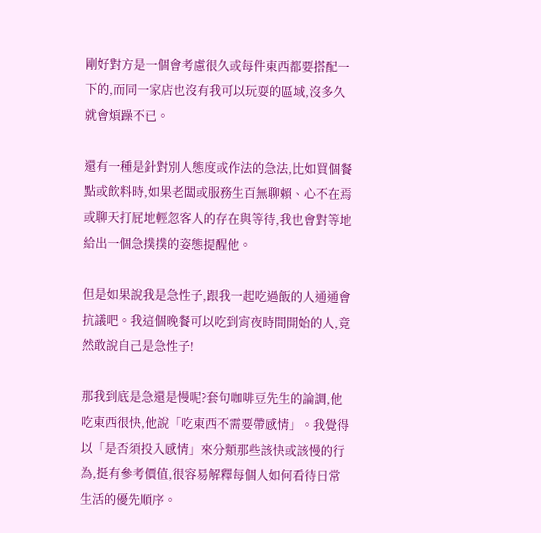剛好對方是一個會考慮很久或每件東西都要搭配一下的,而同一家店也沒有我可以玩耍的區域,沒多久就會煩躁不已。

還有一種是針對別人態度或作法的急法,比如買個餐點或飲料時,如果老闆或服務生百無聊賴、心不在焉或聊天打屁地輕忽客人的存在與等待,我也會對等地給出一個急撲撲的姿態提醒他。

但是如果說我是急性子,跟我一起吃過飯的人通通會抗議吧。我這個晚餐可以吃到宵夜時間開始的人,竟然敢說自己是急性子!

那我到底是急還是慢呢?套句咖啡豆先生的論調,他吃東西很快,他說「吃東西不需要帶感情」。我覺得以「是否須投入感情」來分類那些該快或該慢的行為,挺有參考價值,很容易解釋每個人如何看待日常生活的優先順序。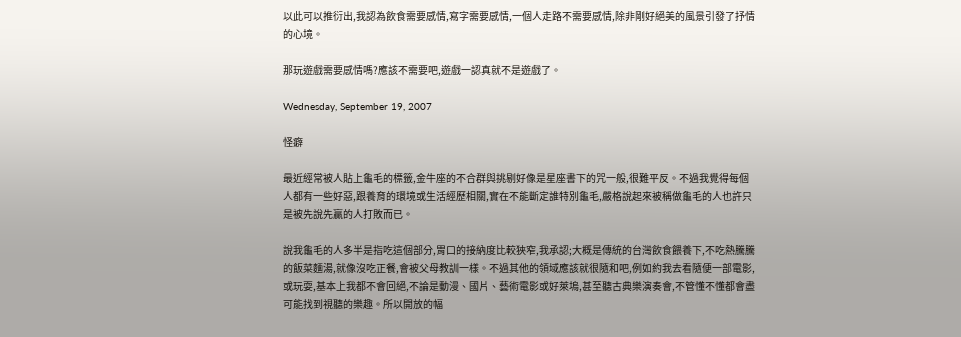以此可以推衍出,我認為飲食需要感情,寫字需要感情,一個人走路不需要感情,除非剛好絕美的風景引發了抒情的心境。

那玩遊戲需要感情嗎?應該不需要吧,遊戲一認真就不是遊戲了。

Wednesday, September 19, 2007

怪癖

最近經常被人貼上龜毛的標籤,金牛座的不合群與挑剔好像是星座書下的咒一般,很難平反。不過我覺得每個人都有一些好惡,跟養育的環境或生活經歷相關,實在不能斷定誰特別龜毛,嚴格說起來被稱做龜毛的人也許只是被先說先贏的人打敗而已。

說我龜毛的人多半是指吃這個部分,胃口的接納度比較狹窄,我承認;大概是傳統的台灣飲食餵養下,不吃熱騰騰的飯菜麵湯,就像沒吃正餐,會被父母教訓一樣。不過其他的領域應該就很隨和吧,例如約我去看隨便一部電影,或玩耍,基本上我都不會回絕,不論是動漫、國片、藝術電影或好萊塢,甚至聽古典樂演奏會,不管懂不懂都會盡可能找到視聽的樂趣。所以開放的幅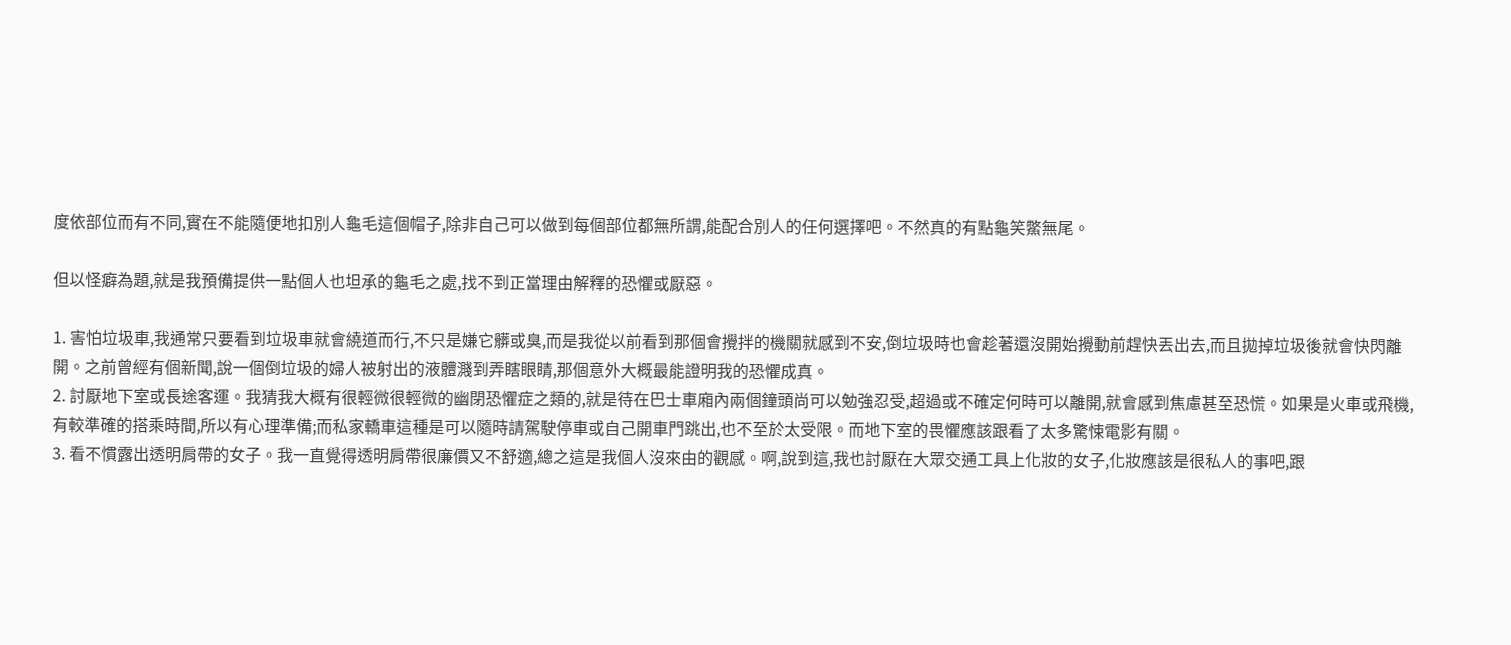度依部位而有不同,實在不能隨便地扣別人龜毛這個帽子,除非自己可以做到每個部位都無所謂,能配合別人的任何選擇吧。不然真的有點龜笑鱉無尾。

但以怪癖為題,就是我預備提供一點個人也坦承的龜毛之處,找不到正當理由解釋的恐懼或厭惡。

1. 害怕垃圾車,我通常只要看到垃圾車就會繞道而行,不只是嫌它髒或臭,而是我從以前看到那個會攪拌的機關就感到不安,倒垃圾時也會趁著還沒開始攪動前趕快丟出去,而且拋掉垃圾後就會快閃離開。之前曾經有個新聞,說一個倒垃圾的婦人被射出的液體濺到弄瞎眼睛,那個意外大概最能證明我的恐懼成真。
2. 討厭地下室或長途客運。我猜我大概有很輕微很輕微的幽閉恐懼症之類的,就是待在巴士車廂內兩個鐘頭尚可以勉強忍受,超過或不確定何時可以離開,就會感到焦慮甚至恐慌。如果是火車或飛機,有較準確的搭乘時間,所以有心理準備;而私家轎車這種是可以隨時請駕駛停車或自己開車門跳出,也不至於太受限。而地下室的畏懼應該跟看了太多驚悚電影有關。
3. 看不慣露出透明肩帶的女子。我一直覺得透明肩帶很廉價又不舒適,總之這是我個人沒來由的觀感。啊,說到這,我也討厭在大眾交通工具上化妝的女子,化妝應該是很私人的事吧,跟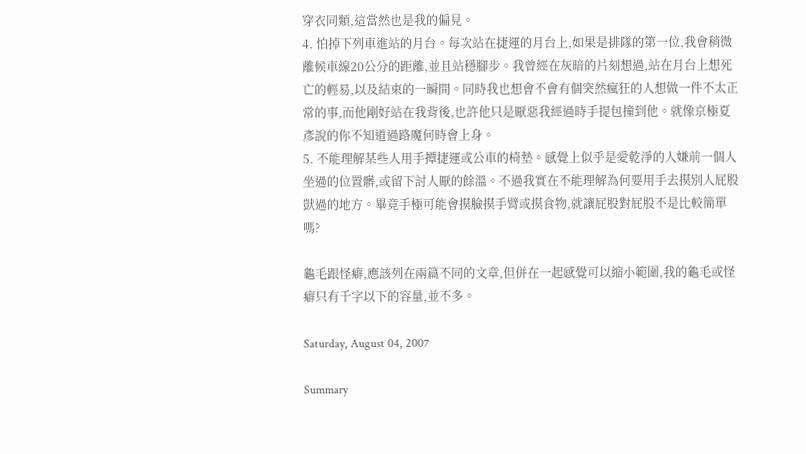穿衣同類,這當然也是我的偏見。
4. 怕掉下列車進站的月台。每次站在捷運的月台上,如果是排隊的第一位,我會稍微離候車線20公分的距離,並且站穩腳步。我曾經在灰暗的片刻想過,站在月台上想死亡的輕易,以及結束的一瞬間。同時我也想會不會有個突然瘋狂的人想做一件不太正常的事,而他剛好站在我背後,也許他只是厭惡我經過時手提包撞到他。就像京極夏彥說的你不知道過路魔何時會上身。
5. 不能理解某些人用手撢捷運或公車的椅墊。感覺上似乎是愛乾淨的人嫌前一個人坐過的位置髒,或留下討人厭的餘溫。不過我實在不能理解為何要用手去摸別人屁股獃過的地方。畢竟手極可能會摸臉摸手臂或摸食物,就讓屁股對屁股不是比較簡單嗎?

龜毛跟怪癖,應該列在兩篇不同的文章,但併在一起感覺可以縮小範圍,我的龜毛或怪癖只有千字以下的容量,並不多。

Saturday, August 04, 2007

Summary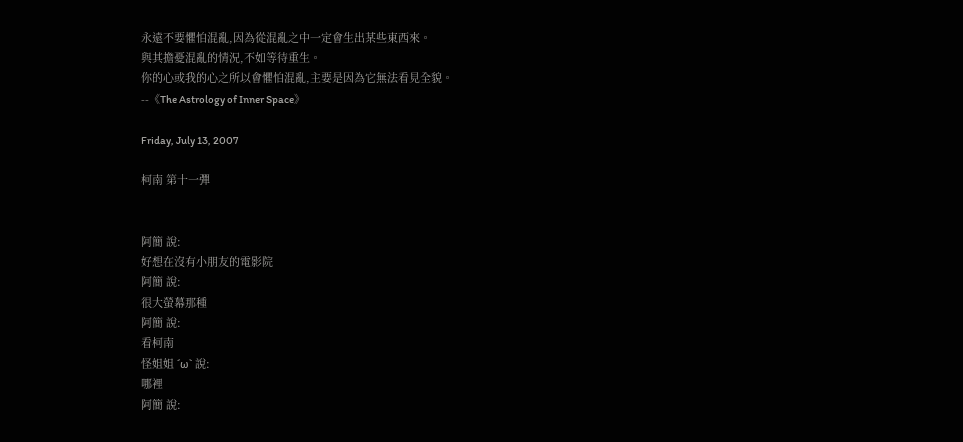永遠不要懼怕混亂,因為從混亂之中一定會生出某些東西來。
與其擔憂混亂的情況,不如等待重生。
你的心或我的心之所以會懼怕混亂,主要是因為它無法看見全貌。
--《The Astrology of Inner Space》

Friday, July 13, 2007

柯南 第十一彈


阿簡 說:
好想在沒有小朋友的電影院
阿簡 說:
很大螢幕那種
阿簡 說:
看柯南
怪姐姐 ´ω` 說:
哪裡
阿簡 說: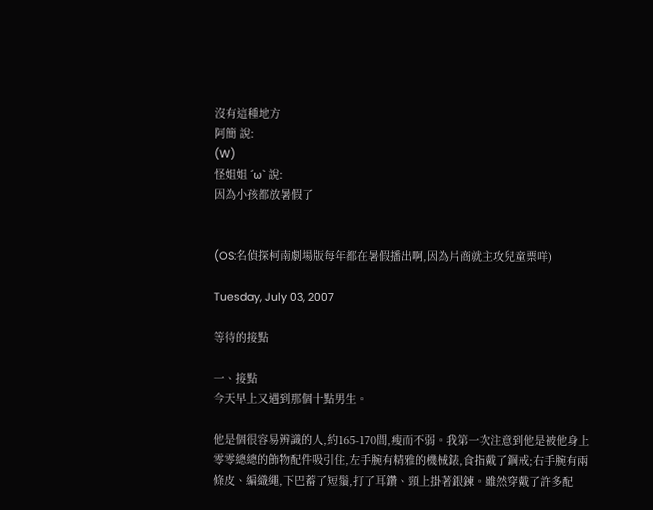沒有這種地方
阿簡 說:
(W)
怪姐姐 ´ω` 說:
因為小孩都放暑假了


(OS:名偵探柯南劇場版每年都在暑假播出啊,因為片商就主攻兒童票咩)

Tuesday, July 03, 2007

等待的接點

一、接點
今天早上又遇到那個十點男生。

他是個很容易辨識的人,約165-170間,瘦而不弱。我第一次注意到他是被他身上零零總總的飾物配件吸引住,左手腕有精雅的機械錶,食指戴了鋼戒;右手腕有兩條皮、編織繩,下巴蓄了短鬚,打了耳鑽、頸上掛著銀鍊。雖然穿戴了許多配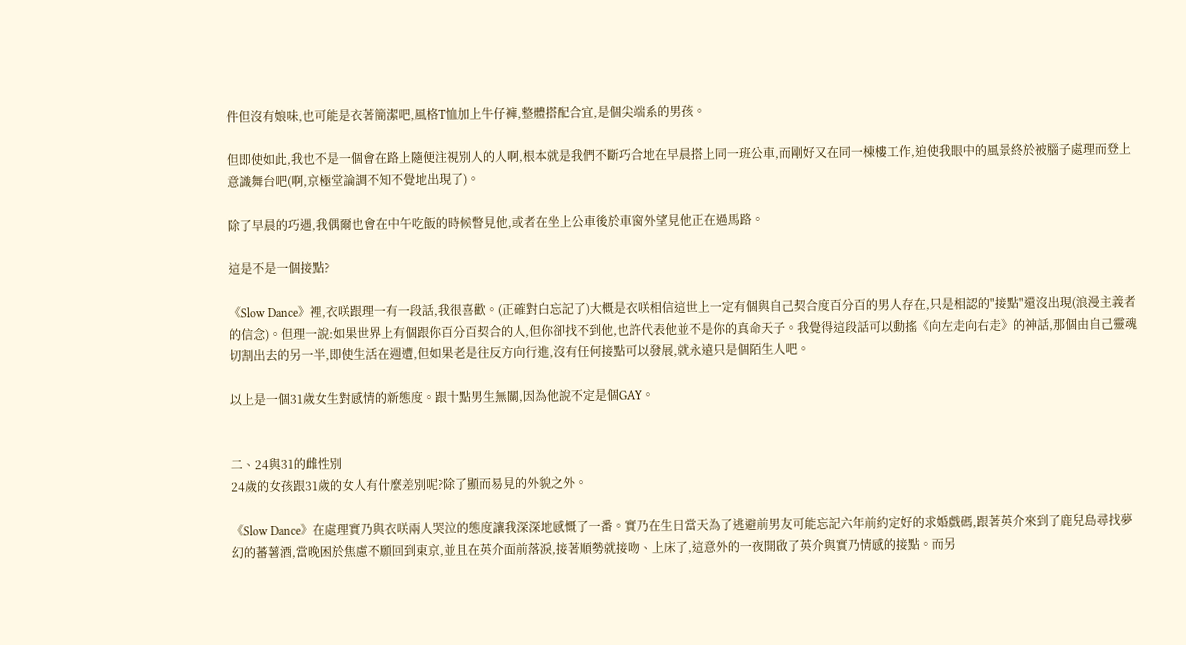件但沒有娘味,也可能是衣著簡潔吧,風格T恤加上牛仔褲,整體搭配合宜,是個尖端系的男孩。

但即使如此,我也不是一個會在路上隨便注視別人的人啊,根本就是我們不斷巧合地在早晨搭上同一班公車,而剛好又在同一棟樓工作,迫使我眼中的風景終於被腦子處理而登上意識舞台吧(啊,京極堂論調不知不覺地出現了)。

除了早晨的巧遇,我偶爾也會在中午吃飯的時候瞥見他,或者在坐上公車後於車窗外望見他正在過馬路。

這是不是一個接點?

《Slow Dance》裡,衣咲跟理一有一段話,我很喜歡。(正確對白忘記了)大概是衣咲相信這世上一定有個與自己契合度百分百的男人存在,只是相認的"接點"還沒出現(浪漫主義者的信念)。但理一說:如果世界上有個跟你百分百契合的人,但你卻找不到他,也許代表他並不是你的真命天子。我覺得這段話可以動搖《向左走向右走》的神話,那個由自己靈魂切割出去的另一半,即使生活在週遭,但如果老是往反方向行進,沒有任何接點可以發展,就永遠只是個陌生人吧。

以上是一個31歲女生對感情的新態度。跟十點男生無關,因為他說不定是個GAY。


二、24與31的雌性別
24歲的女孩跟31歲的女人有什麼差別呢?除了顯而易見的外貌之外。

《Slow Dance》在處理實乃與衣咲兩人哭泣的態度讓我深深地感慨了一番。實乃在生日當天為了逃避前男友可能忘記六年前約定好的求婚戲碼,跟著英介來到了鹿兒島尋找夢幻的蕃薯酒,當晚困於焦慮不願回到東京,並且在英介面前落淚,接著順勢就接吻、上床了,這意外的一夜開啟了英介與實乃情感的接點。而另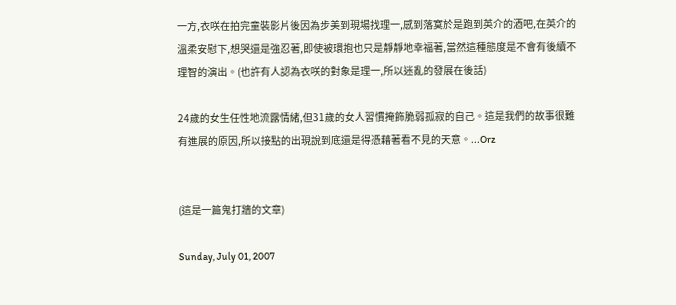一方,衣咲在拍完童裝影片後因為步美到現場找理一,感到落寞於是跑到英介的酒吧,在英介的溫柔安慰下,想哭還是強忍著,即使被環抱也只是靜靜地幸福著,當然這種態度是不會有後續不理智的演出。(也許有人認為衣咲的對象是理一,所以迷亂的發展在後話)

24歲的女生任性地流露情緒,但31歲的女人習慣掩飾脆弱孤寂的自己。這是我們的故事很難有進展的原因,所以接點的出現說到底還是得憑藉著看不見的天意。...Orz


(這是一篇鬼打牆的文章)

Sunday, July 01, 2007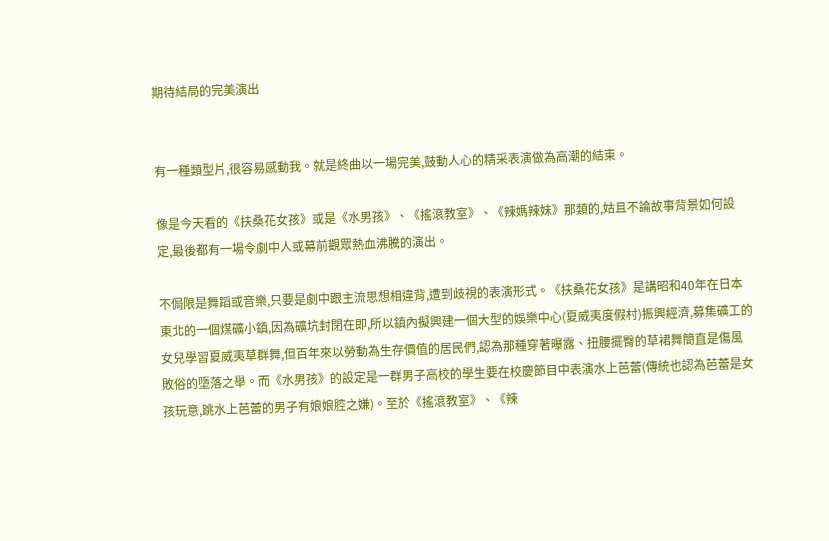期待結局的完美演出


有一種類型片,很容易感動我。就是終曲以一場完美,鼓動人心的精采表演做為高潮的結束。

像是今天看的《扶桑花女孩》或是《水男孩》、《搖滾教室》、《辣媽辣妹》那類的,姑且不論故事背景如何設定,最後都有一場令劇中人或幕前觀眾熱血沸騰的演出。

不侷限是舞蹈或音樂,只要是劇中跟主流思想相違背,遭到歧視的表演形式。《扶桑花女孩》是講昭和40年在日本東北的一個煤礦小鎮,因為礦坑封閉在即,所以鎮內擬興建一個大型的娛樂中心(夏威夷度假村)振興經濟,募集礦工的女兒學習夏威夷草群舞,但百年來以勞動為生存價值的居民們,認為那種穿著曝露、扭腰擺臀的草裙舞簡直是傷風敗俗的墮落之舉。而《水男孩》的設定是一群男子高校的學生要在校慶節目中表演水上芭蕾(傳統也認為芭蕾是女孩玩意,跳水上芭蕾的男子有娘娘腔之嫌)。至於《搖滾教室》、《辣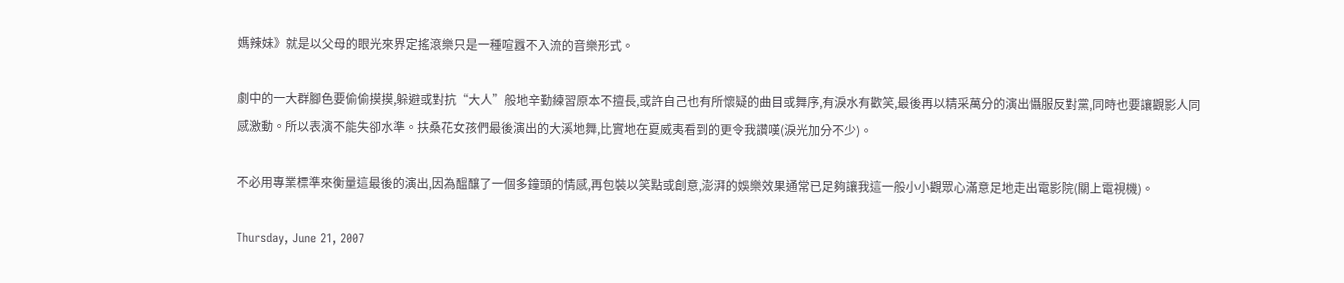媽辣妹》就是以父母的眼光來界定搖滾樂只是一種喧囂不入流的音樂形式。

劇中的一大群腳色要偷偷摸摸,躲避或對抗“大人”般地辛勤練習原本不擅長,或許自己也有所懷疑的曲目或舞序,有淚水有歡笑,最後再以精采萬分的演出懾服反對黨,同時也要讓觀影人同感激動。所以表演不能失卻水準。扶桑花女孩們最後演出的大溪地舞,比實地在夏威夷看到的更令我讚嘆(淚光加分不少)。

不必用專業標準來衡量這最後的演出,因為醞釀了一個多鐘頭的情感,再包裝以笑點或創意,澎湃的娛樂效果通常已足夠讓我這一般小小觀眾心滿意足地走出電影院(關上電視機)。

Thursday, June 21, 2007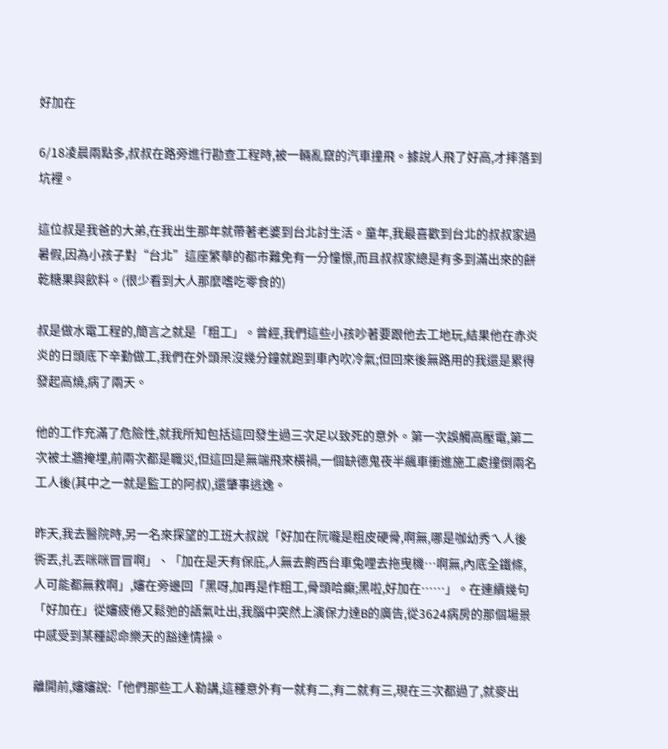好加在

6/18凌晨兩點多,叔叔在路旁進行勘查工程時,被一輛亂竄的汽車撞飛。據說人飛了好高,才摔落到坑裡。

這位叔是我爸的大弟,在我出生那年就帶著老婆到台北討生活。童年,我最喜歡到台北的叔叔家過暑假,因為小孩子對“台北”這座繁華的都市難免有一分憧憬,而且叔叔家總是有多到滿出來的餅乾糖果與飲料。(很少看到大人那麼嗜吃零食的)

叔是做水電工程的,簡言之就是「粗工」。曾經,我們這些小孩吵著要跟他去工地玩,結果他在赤炎炎的日頭底下辛勤做工,我們在外頭呆沒幾分鐘就跑到車內吹冷氣;但回來後無路用的我還是累得發起高燒,病了兩天。

他的工作充滿了危險性,就我所知包括這回發生過三次足以致死的意外。第一次誤觸高壓電,第二次被土牆掩埋,前兩次都是職災,但這回是無端飛來橫禍,一個缺德鬼夜半飆車衝進施工處撞倒兩名工人後(其中之一就是監工的阿叔),還肇事逃逸。

昨天,我去醫院時,另一名來探望的工班大叔說「好加在阮嚨是粗皮硬骨,啊無,哪是咖幼秀ㄟ人後衖丟,扎丟咪咪冒冒啊」、「加在是天有保庇,人無去齁西台車兔哩去拖曳機…啊無,內底全鐵條,人可能都無救啊」,嬸在旁邊回「黑呀,加再是作粗工,骨頭哈癲;黑啦,好加在……」。在連續幾句「好加在」從嬸疲倦又鬆弛的語氣吐出,我腦中突然上演保力達B的廣告,從3624病房的那個場景中感受到某種認命樂天的豁達情操。

離開前,嬸嬸說:「他們那些工人勒講,這種意外有一就有二,有二就有三,現在三次都過了,就麥出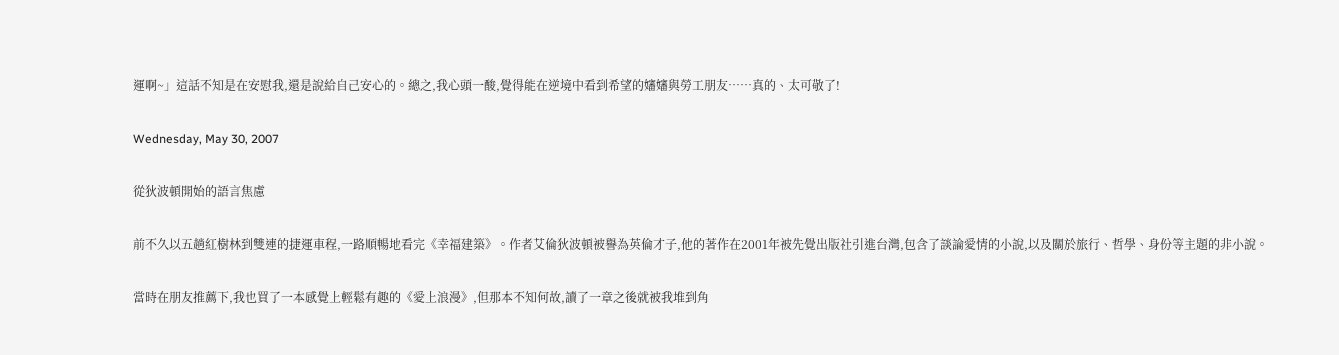運啊~」這話不知是在安慰我,還是說給自己安心的。總之,我心頭一酸,覺得能在逆境中看到希望的嬸嬸與勞工朋友……真的、太可敬了!

Wednesday, May 30, 2007

從狄波頓開始的語言焦慮

前不久以五趟紅樹林到雙連的捷運車程,一路順暢地看完《幸福建築》。作者艾倫狄波頓被譽為英倫才子,他的著作在2001年被先覺出版社引進台灣,包含了談論愛情的小說,以及關於旅行、哲學、身份等主題的非小說。

當時在朋友推薦下,我也買了一本感覺上輕鬆有趣的《愛上浪漫》,但那本不知何故,讀了一章之後就被我堆到角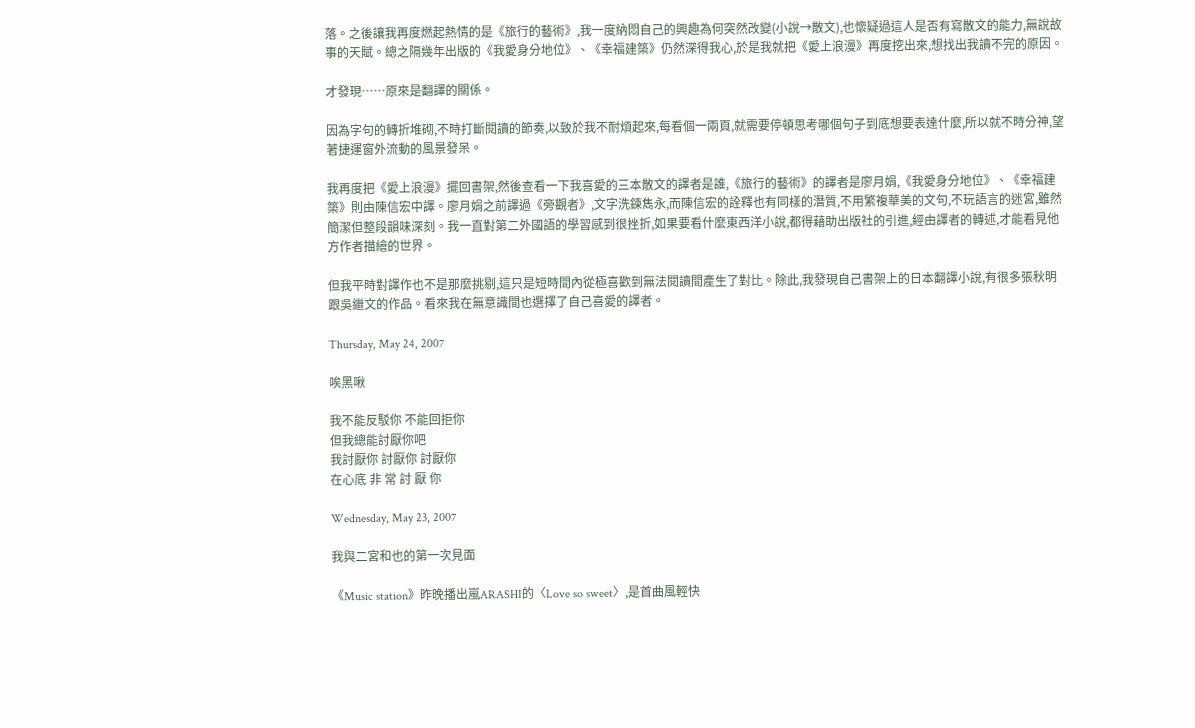落。之後讓我再度燃起熱情的是《旅行的藝術》,我一度納悶自己的興趣為何突然改變(小說→散文),也懷疑過這人是否有寫散文的能力,無說故事的天賦。總之隔幾年出版的《我愛身分地位》、《幸福建築》仍然深得我心,於是我就把《愛上浪漫》再度挖出來,想找出我讀不完的原因。

才發現……原來是翻譯的關係。

因為字句的轉折堆砌,不時打斷閱讀的節奏,以致於我不耐煩起來,每看個一兩頁,就需要停頓思考哪個句子到底想要表達什麼,所以就不時分神,望著捷運窗外流動的風景發呆。

我再度把《愛上浪漫》擺回書架,然後查看一下我喜愛的三本散文的譯者是誰,《旅行的藝術》的譯者是廖月娟,《我愛身分地位》、《幸福建築》則由陳信宏中譯。廖月娟之前譯過《旁觀者》,文字洗鍊雋永,而陳信宏的詮釋也有同樣的潛質,不用繁複華美的文句,不玩語言的迷宮,雖然簡潔但整段韻味深刻。我一直對第二外國語的學習感到很挫折,如果要看什麼東西洋小說,都得藉助出版社的引進,經由譯者的轉述,才能看見他方作者描繪的世界。

但我平時對譯作也不是那麼挑剔,這只是短時間內從極喜歡到無法閱讀間產生了對比。除此,我發現自己書架上的日本翻譯小說,有很多張秋明跟吳繼文的作品。看來我在無意識間也選擇了自己喜愛的譯者。

Thursday, May 24, 2007

唉黑啾

我不能反駁你 不能回拒你
但我總能討厭你吧
我討厭你 討厭你 討厭你
在心底 非 常 討 厭 你

Wednesday, May 23, 2007

我與二宮和也的第一次見面

《Music station》昨晚播出嵐ARASHI的〈Love so sweet〉,是首曲風輕快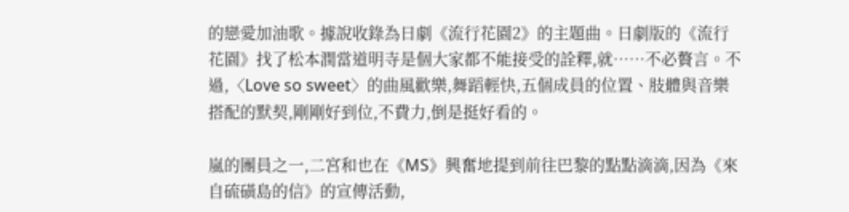的戀愛加油歌。據說收錄為日劇《流行花園2》的主題曲。日劇版的《流行花園》找了松本潤當道明寺是個大家都不能接受的詮釋,就……不必贅言。不過,〈Love so sweet〉的曲風歡樂,舞蹈輕快,五個成員的位置、肢體與音樂搭配的默契,剛剛好到位,不費力,倒是挺好看的。

嵐的團員之一,二宮和也在《MS》興奮地提到前往巴黎的點點滴滴,因為《來自硫磺島的信》的宣傳活動,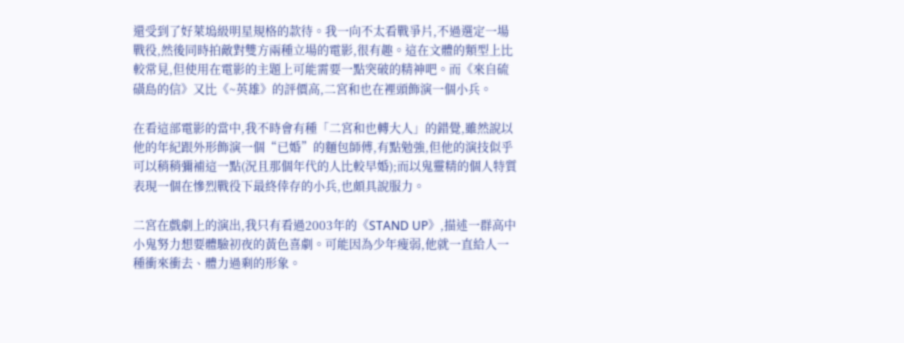還受到了好萊塢級明星規格的款待。我一向不太看戰爭片,不過選定一場戰役,然後同時拍敵對雙方兩種立場的電影,很有趣。這在文體的類型上比較常見,但使用在電影的主題上可能需要一點突破的精神吧。而《來自硫磺島的信》又比《~英雄》的評價高,二宮和也在裡頭飾演一個小兵。

在看這部電影的當中,我不時會有種「二宮和也轉大人」的錯覺,雖然說以他的年紀跟外形飾演一個“已婚”的麵包師傅,有點勉強,但他的演技似乎可以稍稍彌補這一點(況且那個年代的人比較早婚);而以鬼靈精的個人特質表現一個在慘烈戰役下最終倖存的小兵,也頗具說服力。

二宮在戲劇上的演出,我只有看過2003年的《STAND UP》,描述一群高中小鬼努力想要體驗初夜的黃色喜劇。可能因為少年瘦弱,他就一直給人一種衝來衝去、體力過剩的形象。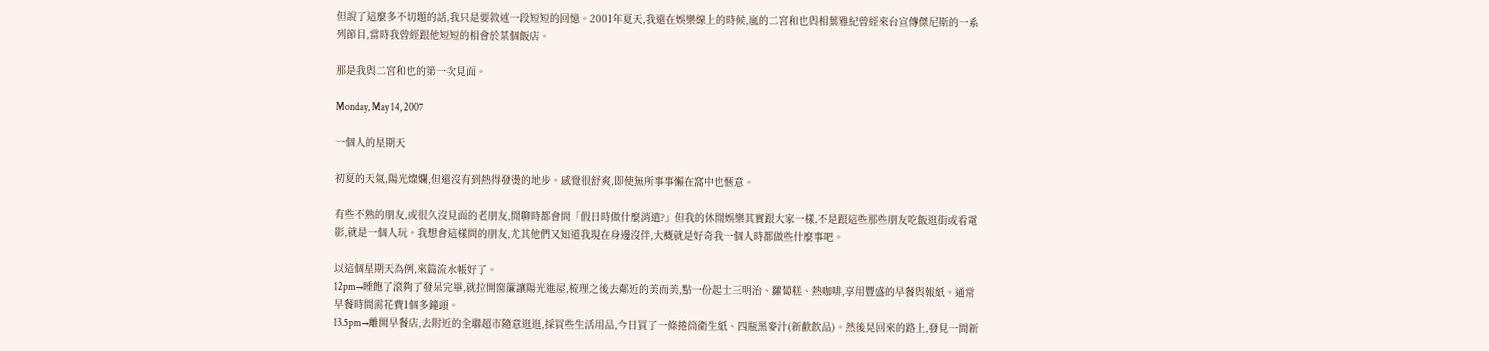但說了這麼多不切題的話,我只是要敘述一段短短的回憶。2001年夏天,我還在娛樂線上的時候,嵐的二宮和也與相葉雅紀曾經來台宣傳傑尼斯的一系列節目,當時我曾經跟他短短的相會於某個飯店。

那是我與二宮和也的第一次見面。

Monday, May 14, 2007

一個人的星期天

初夏的天氣,陽光燦爛,但還沒有到熱得發燙的地步。感覺很舒爽,即使無所事事懶在窩中也愜意。

有些不熟的朋友,或很久沒見面的老朋友,閒聊時都會問「假日時做什麼消遣?」但我的休閒娛樂其實跟大家一樣,不是跟這些那些朋友吃飯逛街或看電影,就是一個人玩。我想會這樣問的朋友,尤其他們又知道我現在身邊沒伴,大概就是好奇我一個人時都做些什麼事吧。

以這個星期天為例,來篇流水帳好了。
12pm→睡飽了滾夠了發呆完畢,就拉開窗簾讓陽光進屋,梳理之後去鄰近的美而美,點一份起士三明治、蘿蔔糕、熱咖啡,享用豐盛的早餐與報紙。通常早餐時間需花費1個多鐘頭。
13.5pm→離開早餐店,去附近的全聯超市隨意逛逛,採買些生活用品,今日買了一條捲筒衛生紙、四瓶黑麥汁(新歡飲品)。然後晃回來的路上,發見一間新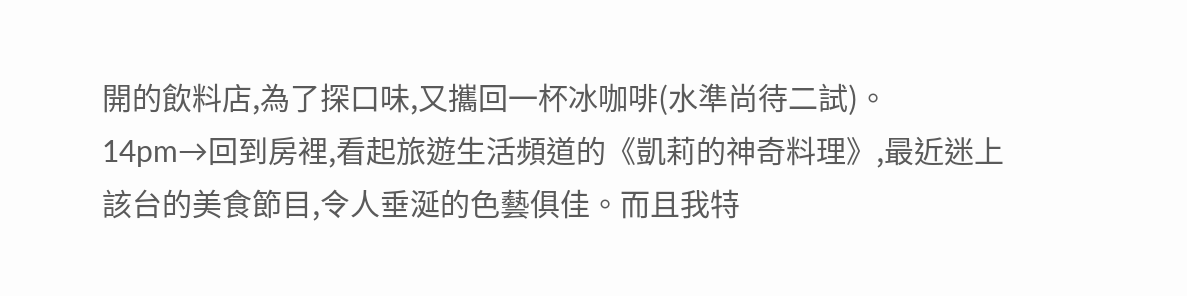開的飲料店,為了探口味,又攜回一杯冰咖啡(水準尚待二試)。
14pm→回到房裡,看起旅遊生活頻道的《凱莉的神奇料理》,最近迷上該台的美食節目,令人垂涎的色藝俱佳。而且我特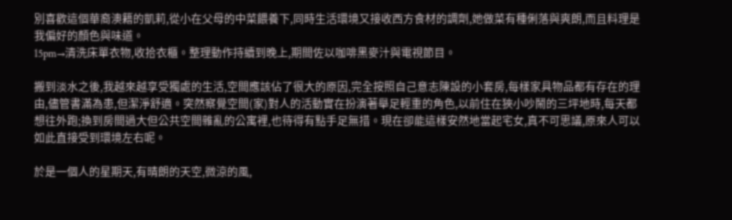別喜歡這個華裔澳籍的凱莉,從小在父母的中菜餵養下,同時生活環境又接收西方食材的調劑,她做菜有種俐落與爽朗,而且料理是我偏好的顏色與味道。
15pm→清洗床單衣物,收拾衣櫃。整理動作持續到晚上,期間佐以咖啡黑麥汁與電視節目。

搬到淡水之後,我越來越享受獨處的生活,空間應該佔了很大的原因,完全按照自己意志陳設的小套房,每樣家具物品都有存在的理由,儘管書滿為患,但潔淨舒適。突然察覺空間(家)對人的活動實在扮演著舉足輕重的角色,以前住在狹小吵鬧的三坪地時,每天都想往外跑;換到房間過大但公共空間雜亂的公寓裡,也待得有點手足無措。現在卻能這樣安然地當起宅女,真不可思議,原來人可以如此直接受到環境左右呢。

於是一個人的星期天,有晴朗的天空,微涼的風,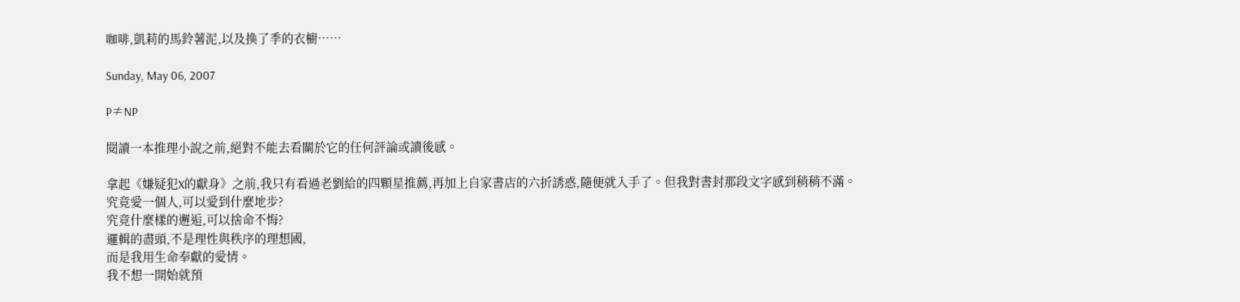咖啡,凱莉的馬鈴薯泥,以及換了季的衣櫥……

Sunday, May 06, 2007

P≠NP

閱讀一本推理小說之前,絕對不能去看關於它的任何評論或讀後感。

拿起《嫌疑犯X的獻身》之前,我只有看過老劉給的四顆星推薦,再加上自家書店的六折誘惑,隨便就入手了。但我對書封那段文字感到稍稍不滿。
究竟愛一個人,可以愛到什麼地步?
究竟什麼樣的邂逅,可以捨命不悔?
邏輯的盡頭,不是理性與秩序的理想國,
而是我用生命奉獻的愛情。
我不想一開始就預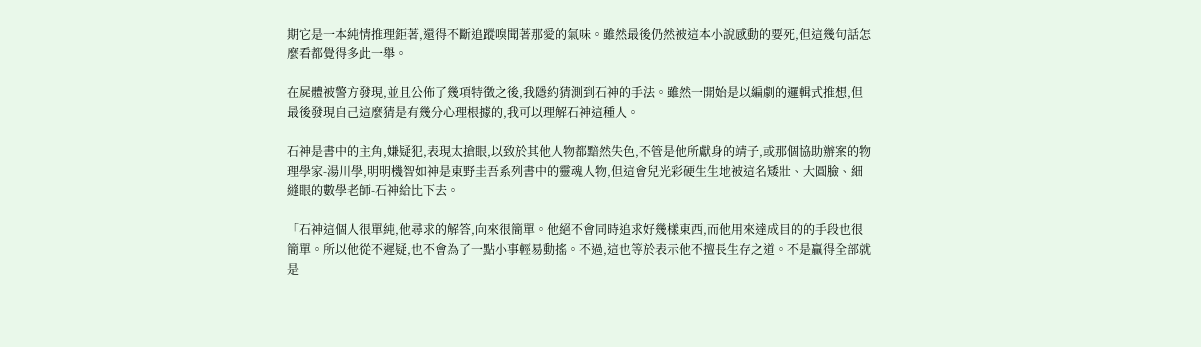期它是一本純情推理鉅著,還得不斷追蹤嗅聞著那愛的氣味。雖然最後仍然被這本小說感動的要死,但這幾句話怎麼看都覺得多此一舉。

在屍體被警方發現,並且公佈了幾項特徵之後,我隱約猜測到石神的手法。雖然一開始是以編劇的邏輯式推想,但最後發現自己這麼猜是有幾分心理根據的,我可以理解石神這種人。

石神是書中的主角,嫌疑犯,表現太搶眼,以致於其他人物都黯然失色,不管是他所獻身的靖子,或那個協助辦案的物理學家-湯川學,明明機智如神是東野圭吾系列書中的靈魂人物,但這會兒光彩硬生生地被這名矮壯、大圓臉、細縫眼的數學老師-石神給比下去。

「石神這個人很單純,他尋求的解答,向來很簡單。他絕不會同時追求好幾樣東西,而他用來達成目的的手段也很簡單。所以他從不遲疑,也不會為了一點小事輕易動搖。不過,這也等於表示他不擅長生存之道。不是贏得全部就是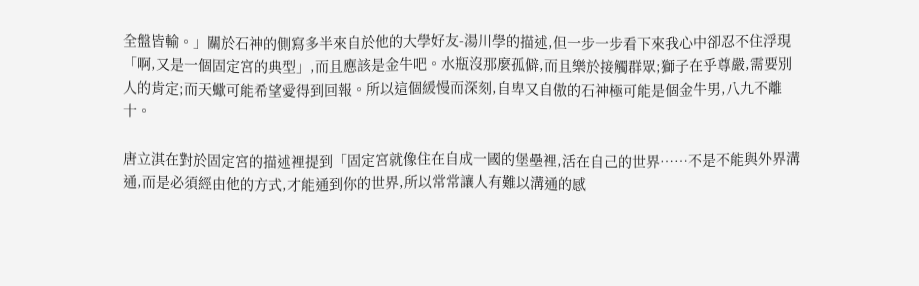全盤皆輸。」關於石神的側寫多半來自於他的大學好友-湯川學的描述,但一步一步看下來我心中卻忍不住浮現「啊,又是一個固定宮的典型」,而且應該是金牛吧。水瓶沒那麼孤僻,而且樂於接觸群眾;獅子在乎尊嚴,需要別人的肯定;而天蠍可能希望愛得到回報。所以這個緩慢而深刻,自卑又自傲的石神極可能是個金牛男,八九不離十。

唐立淇在對於固定宮的描述裡提到「固定宮就像住在自成一國的堡壘裡,活在自己的世界……不是不能與外界溝通,而是必須經由他的方式,才能通到你的世界,所以常常讓人有難以溝通的感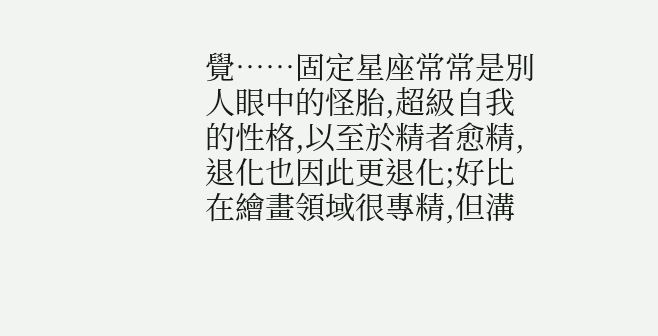覺……固定星座常常是別人眼中的怪胎,超級自我的性格,以至於精者愈精,退化也因此更退化;好比在繪畫領域很專精,但溝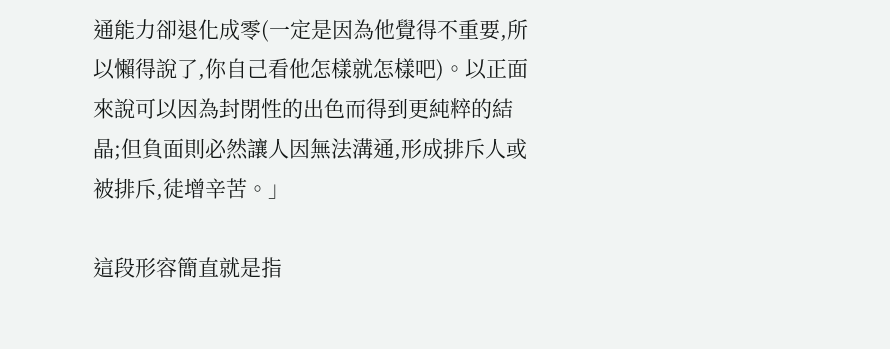通能力卻退化成零(一定是因為他覺得不重要,所以懶得說了,你自己看他怎樣就怎樣吧)。以正面來說可以因為封閉性的出色而得到更純粹的結晶;但負面則必然讓人因無法溝通,形成排斥人或被排斥,徒增辛苦。」

這段形容簡直就是指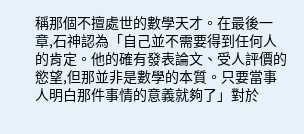稱那個不擅處世的數學天才。在最後一章,石神認為「自己並不需要得到任何人的肯定。他的確有發表論文、受人評價的慾望,但那並非是數學的本質。只要當事人明白那件事情的意義就夠了」對於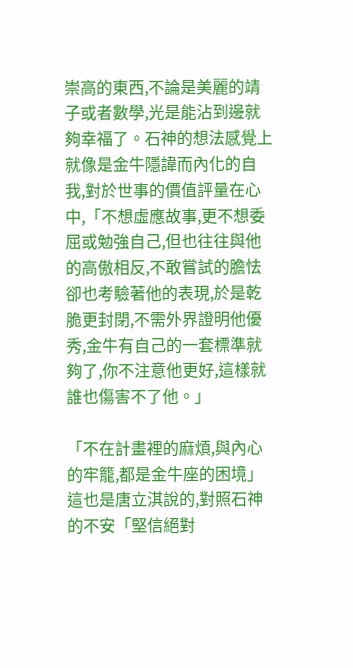崇高的東西,不論是美麗的靖子或者數學,光是能沾到邊就夠幸福了。石神的想法感覺上就像是金牛隱諱而內化的自我,對於世事的價值評量在心中,「不想虛應故事,更不想委屈或勉強自己,但也往往與他的高傲相反,不敢嘗試的膽怯卻也考驗著他的表現,於是乾脆更封閉,不需外界證明他優秀,金牛有自己的一套標準就夠了,你不注意他更好,這樣就誰也傷害不了他。」

「不在計畫裡的麻煩,與內心的牢籠,都是金牛座的困境」這也是唐立淇說的,對照石神的不安「堅信絕對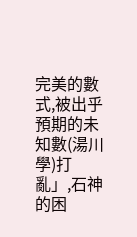完美的數式,被出乎預期的未知數(湯川學)打亂」,石神的困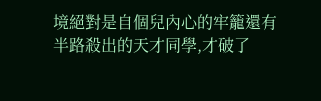境絕對是自個兒內心的牢籠還有半路殺出的天才同學,才破了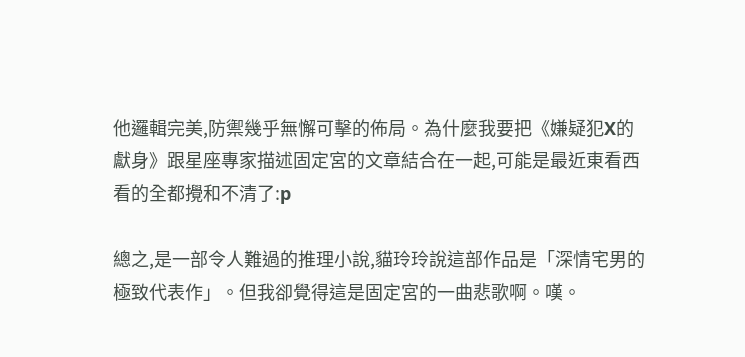他邏輯完美,防禦幾乎無懈可擊的佈局。為什麼我要把《嫌疑犯X的獻身》跟星座專家描述固定宮的文章結合在一起,可能是最近東看西看的全都攪和不清了:p

總之,是一部令人難過的推理小說,貓玲玲說這部作品是「深情宅男的極致代表作」。但我卻覺得這是固定宮的一曲悲歌啊。嘆。